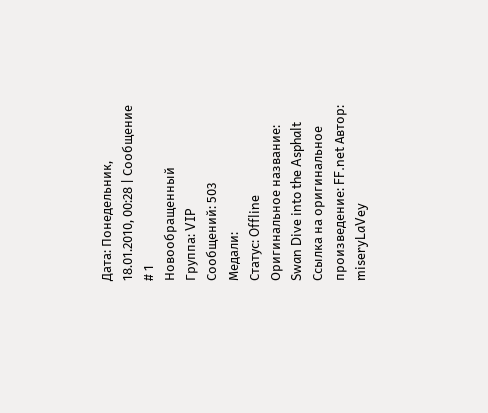Дата: Понедельник, 18.01.2010, 00:28 | Сообщение # 1
Новообращенный
Группа: VIP
Сообщений: 503
Медали:
Статус: Offline
Оригинальное название: Swan Dive into the Asphalt Ссылка на оригинальное произведение: FF.net Автор: miseryLaVey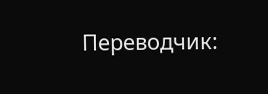Переводчик: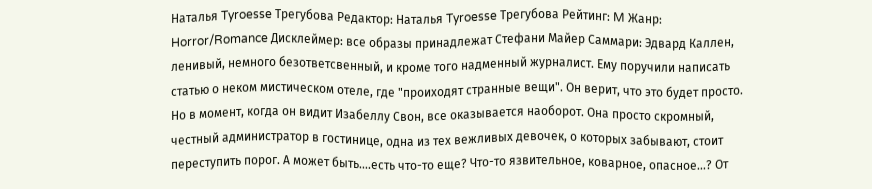Наталья Tyroesse Трегубова Редактор: Наталья Tyroesse Трегубова Рейтинг: M Жанр: Horror/Romance Дисклеймер: все образы принадлежат Стефани Майер Саммари: Эдвард Каллен, ленивый, немного безответсвенный, и кроме того надменный журналист. Ему поручили написать статью о неком мистическом отеле, где "проиходят странные вещи". Он верит, что это будет просто. Но в момент, когда он видит Изабеллу Свон, все оказывается наоборот. Она просто скромный, честный администратор в гостинице, одна из тех вежливых девочек, о которых забывают, стоит переступить порог. А может быть....есть что-то еще? Что-то язвительное, коварное, опасное...? От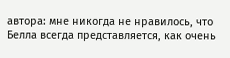автора: мне никогда не нравилось, что Белла всегда представляется, как очень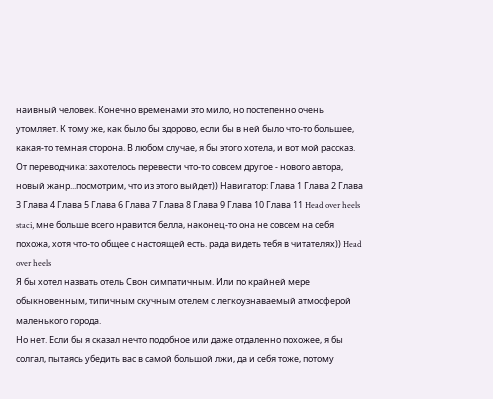наивный человек. Конечно временами это мило, но постепенно очень утомляет. К тому же, как было бы здорово, если бы в ней было что-то большее, какая-то темная сторона. В любом случае, я бы этого хотела, и вот мой рассказ. От переводчика: захотелось перевести что-то совсем другое - нового автора, новый жанр...посмотрим, что из этого выйдет)) Навигатор: Глава 1 Глава 2 Глава 3 Глава 4 Глава 5 Глава 6 Глава 7 Глава 8 Глава 9 Глава 10 Глава 11 Head over heels
staci, мне больше всего нравится белла, наконец-то она не совсем на себя похожа, хотя что-то общее с настоящей есть. рада видеть тебя в читателях)) Head over heels
Я бы хотел назвать отель Свон симпатичным. Или по крайней мере обыкновенным, типичным скучным отелем с легкоузнаваемый атмосферой маленького города.
Но нет. Если бы я сказал нечто подобное или даже отдаленно похожее, я бы солгал, пытаясь убедить вас в самой большой лжи, да и себя тоже, потому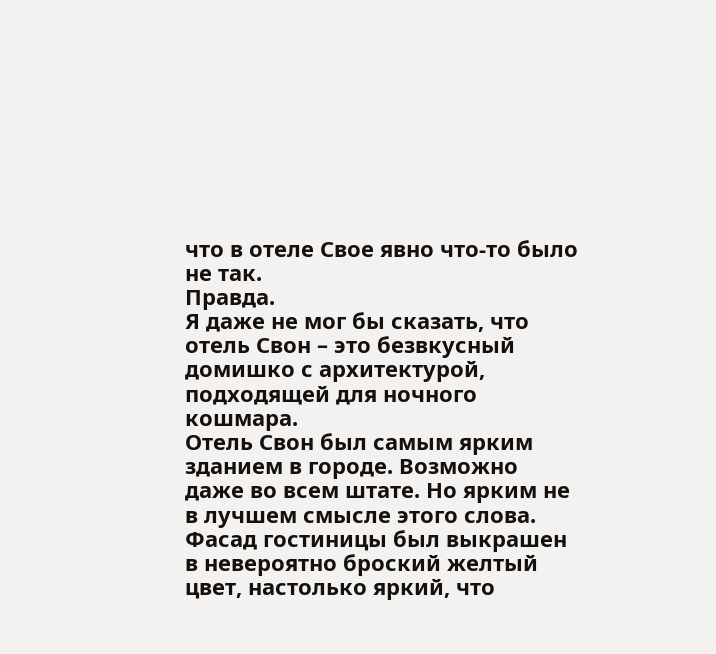что в отеле Свое явно что-то было не так.
Правда.
Я даже не мог бы сказать, что отель Свон – это безвкусный домишко с архитектурой, подходящей для ночного кошмара.
Отель Свон был самым ярким зданием в городе. Возможно даже во всем штате. Но ярким не в лучшем смысле этого слова. Фасад гостиницы был выкрашен в невероятно броский желтый цвет, настолько яркий, что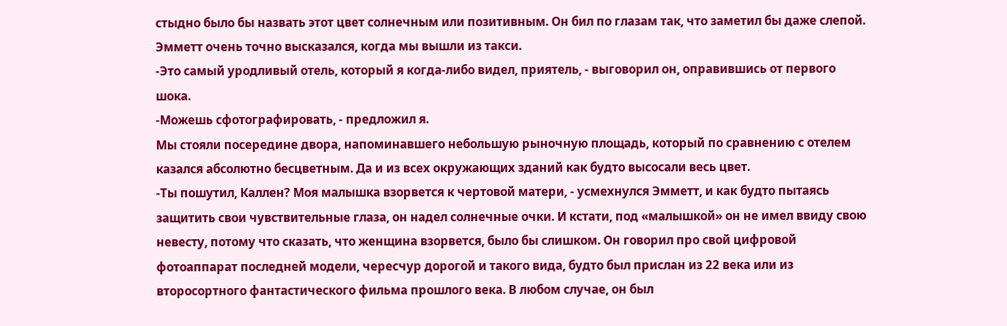стыдно было бы назвать этот цвет солнечным или позитивным. Он бил по глазам так, что заметил бы даже слепой. Эмметт очень точно высказался, когда мы вышли из такси.
-Это самый уродливый отель, который я когда-либо видел, приятель, - выговорил он, оправившись от первого шока.
-Можешь сфотографировать, - предложил я.
Мы стояли посередине двора, напоминавшего небольшую рыночную площадь, который по сравнению с отелем казался абсолютно бесцветным. Да и из всех окружающих зданий как будто высосали весь цвет.
-Ты пошутил, Каллен? Моя малышка взорвется к чертовой матери, - усмехнулся Эмметт, и как будто пытаясь защитить свои чувствительные глаза, он надел солнечные очки. И кстати, под «малышкой» он не имел ввиду свою невесту, потому что сказать, что женщина взорвется, было бы слишком. Он говорил про свой цифровой фотоаппарат последней модели, чересчур дорогой и такого вида, будто был прислан из 22 века или из второсортного фантастического фильма прошлого века. В любом случае, он был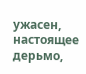ужасен, настоящее дерьмо,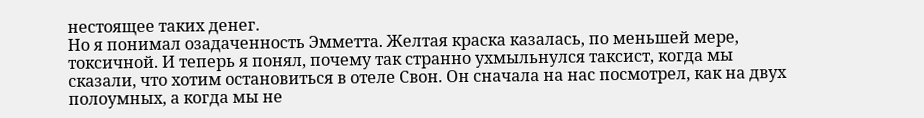нестоящее таких денег.
Но я понимал озадаченность Эмметта. Желтая краска казалась, по меньшей мере, токсичной. И теперь я понял, почему так странно ухмыльнулся таксист, когда мы сказали, что хотим остановиться в отеле Свон. Он сначала на нас посмотрел, как на двух полоумных, а когда мы не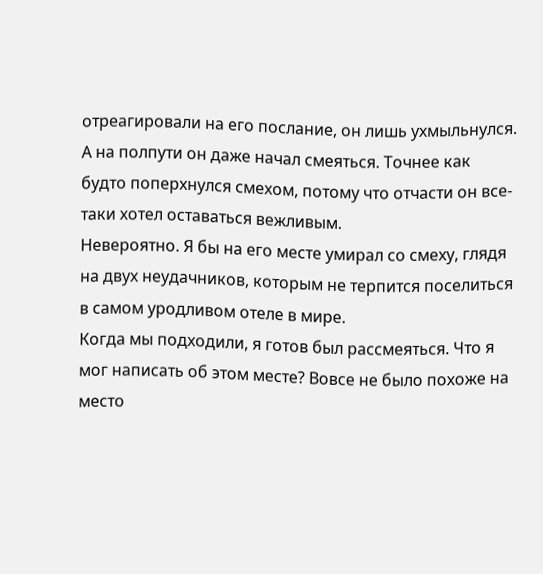отреагировали на его послание, он лишь ухмыльнулся. А на полпути он даже начал смеяться. Точнее как будто поперхнулся смехом, потому что отчасти он все-таки хотел оставаться вежливым.
Невероятно. Я бы на его месте умирал со смеху, глядя на двух неудачников, которым не терпится поселиться в самом уродливом отеле в мире.
Когда мы подходили, я готов был рассмеяться. Что я мог написать об этом месте? Вовсе не было похоже на место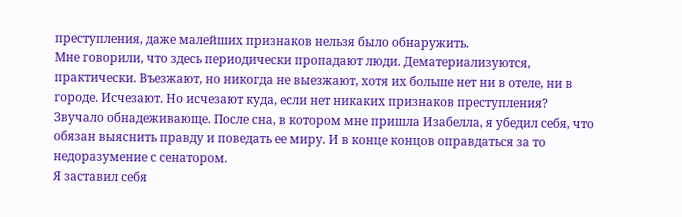преступления, даже малейших признаков нельзя было обнаружить.
Мне говорили, что здесь периодически пропадают люди. Дематериализуются, практически. Въезжают, но никогда не выезжают, хотя их больше нет ни в отеле, ни в городе. Исчезают. Но исчезают куда, если нет никаких признаков преступления?
Звучало обнадеживающе. После сна, в котором мне пришла Изабелла, я убедил себя, что обязан выяснить правду и поведать ее миру. И в конце концов оправдаться за то недоразумение с сенатором.
Я заставил себя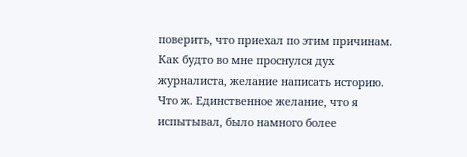поверить, что приехал по этим причинам. Как будто во мне проснулся дух журналиста, желание написать историю. Что ж. Единственное желание, что я испытывал, было намного более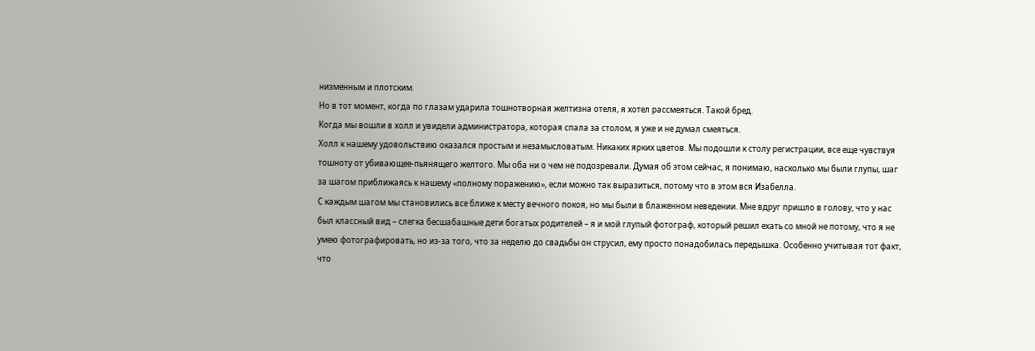низменным и плотским.
Но в тот момент, когда по глазам ударила тошнотворная желтизна отеля, я хотел рассмеяться. Такой бред.
Когда мы вошли в холл и увидели администратора, которая спала за столом, я уже и не думал смеяться.
Холл к нашему удовольствию оказался простым и незамысловатым. Никаких ярких цветов. Мы подошли к столу регистрации, все еще чувствуя тошноту от убивающее-пьянящего желтого. Мы оба ни о чем не подозревали. Думая об этом сейчас, я понимаю, насколько мы были глупы, шаг за шагом приближаясь к нашему «полному поражению», если можно так выразиться, потому что в этом вся Изабелла.
С каждым шагом мы становились все ближе к месту вечного покоя, но мы были в блаженном неведении. Мне вдруг пришло в голову, что у нас был классный вид – слегка бесшабашные дети богатых родителей – я и мой глупый фотограф, который решил ехать со мной не потому, что я не умею фотографировать, но из-за того, что за неделю до свадьбы он струсил, ему просто понадобилась передышка. Особенно учитывая тот факт, что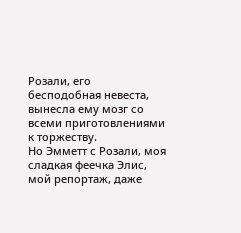Розали, его бесподобная невеста, вынесла ему мозг со всеми приготовлениями к торжеству.
Но Эмметт с Розали, моя сладкая феечка Элис, мой репортаж, даже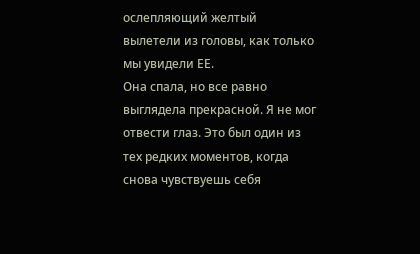ослепляющий желтый вылетели из головы, как только мы увидели ЕЕ.
Она спала, но все равно выглядела прекрасной. Я не мог отвести глаз. Это был один из тех редких моментов, когда снова чувствуешь себя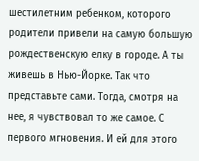шестилетним ребенком, которого родители привели на самую большую рождественскую елку в городе. А ты живешь в Нью-Йорке. Так что представьте сами. Тогда, смотря на нее, я чувствовал то же самое. С первого мгновения. И ей для этого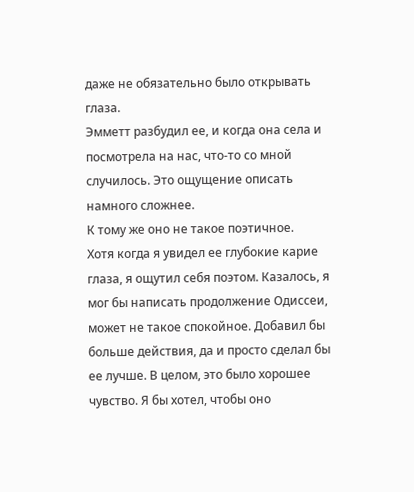даже не обязательно было открывать глаза.
Эмметт разбудил ее, и когда она села и посмотрела на нас, что-то со мной случилось. Это ощущение описать намного сложнее.
К тому же оно не такое поэтичное.
Хотя когда я увидел ее глубокие карие глаза, я ощутил себя поэтом. Казалось, я мог бы написать продолжение Одиссеи, может не такое спокойное. Добавил бы больше действия, да и просто сделал бы ее лучше. В целом, это было хорошее чувство. Я бы хотел, чтобы оно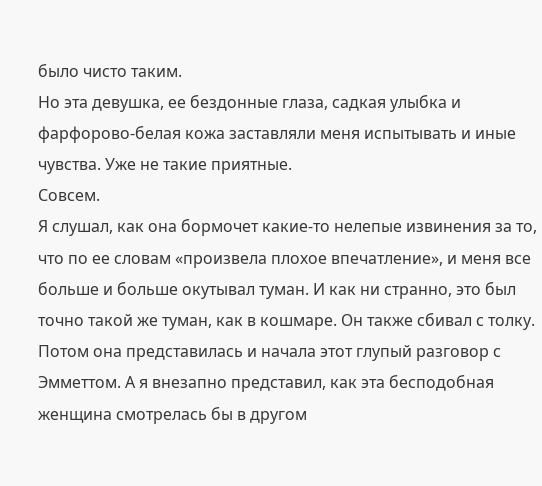было чисто таким.
Но эта девушка, ее бездонные глаза, садкая улыбка и фарфорово-белая кожа заставляли меня испытывать и иные чувства. Уже не такие приятные.
Совсем.
Я слушал, как она бормочет какие-то нелепые извинения за то, что по ее словам «произвела плохое впечатление», и меня все больше и больше окутывал туман. И как ни странно, это был точно такой же туман, как в кошмаре. Он также сбивал с толку.
Потом она представилась и начала этот глупый разговор с Эмметтом. А я внезапно представил, как эта бесподобная женщина смотрелась бы в другом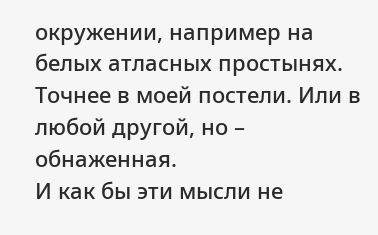окружении, например на белых атласных простынях. Точнее в моей постели. Или в любой другой, но – обнаженная.
И как бы эти мысли не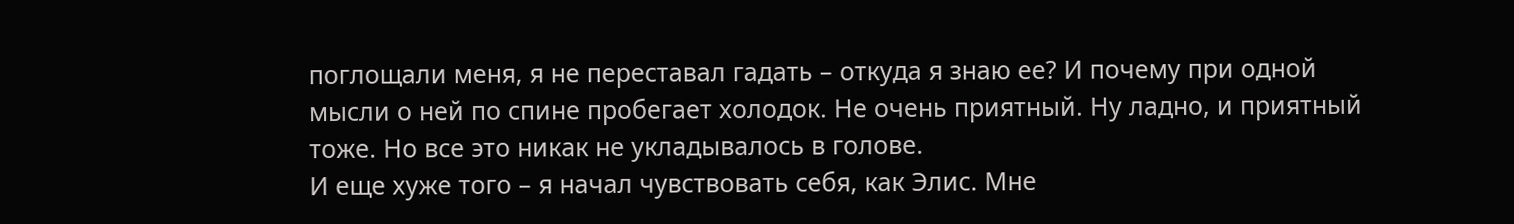поглощали меня, я не переставал гадать – откуда я знаю ее? И почему при одной мысли о ней по спине пробегает холодок. Не очень приятный. Ну ладно, и приятный тоже. Но все это никак не укладывалось в голове.
И еще хуже того – я начал чувствовать себя, как Элис. Мне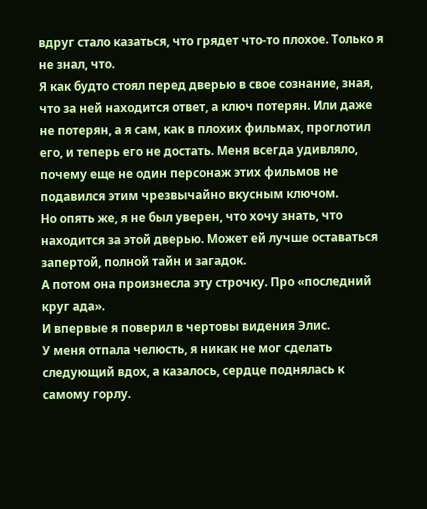вдруг стало казаться, что грядет что-то плохое. Только я не знал, что.
Я как будто стоял перед дверью в свое сознание, зная, что за ней находится ответ, а ключ потерян. Или даже не потерян, а я сам, как в плохих фильмах, проглотил его, и теперь его не достать. Меня всегда удивляло, почему еще не один персонаж этих фильмов не подавился этим чрезвычайно вкусным ключом.
Но опять же, я не был уверен, что хочу знать, что находится за этой дверью. Может ей лучше оставаться запертой, полной тайн и загадок.
А потом она произнесла эту строчку. Про «последний круг ада».
И впервые я поверил в чертовы видения Элис.
У меня отпала челюсть, я никак не мог сделать следующий вдох, а казалось, сердце поднялась к самому горлу.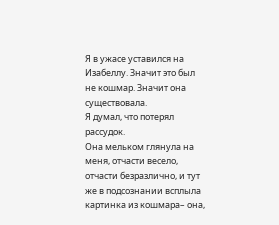Я в ужасе уставился на Изабеллу. Значит это был не кошмар. Значит она существовала.
Я думал, что потерял рассудок.
Она мельком глянула на меня, отчасти весело, отчасти безразлично, и тут же в подсознании всплыла картинка из кошмара– она,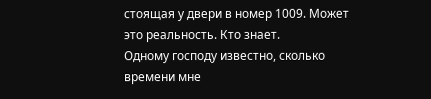стоящая у двери в номер 1009. Может это реальность. Кто знает.
Одному господу известно, сколько времени мне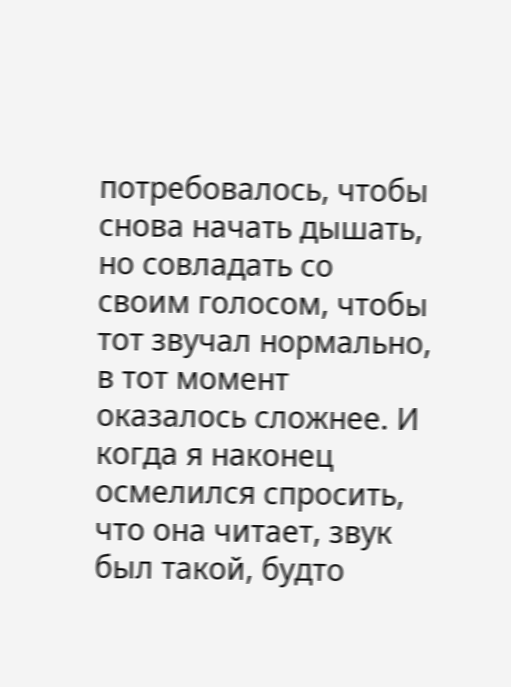потребовалось, чтобы снова начать дышать, но совладать со своим голосом, чтобы тот звучал нормально, в тот момент оказалось сложнее. И когда я наконец осмелился спросить, что она читает, звук был такой, будто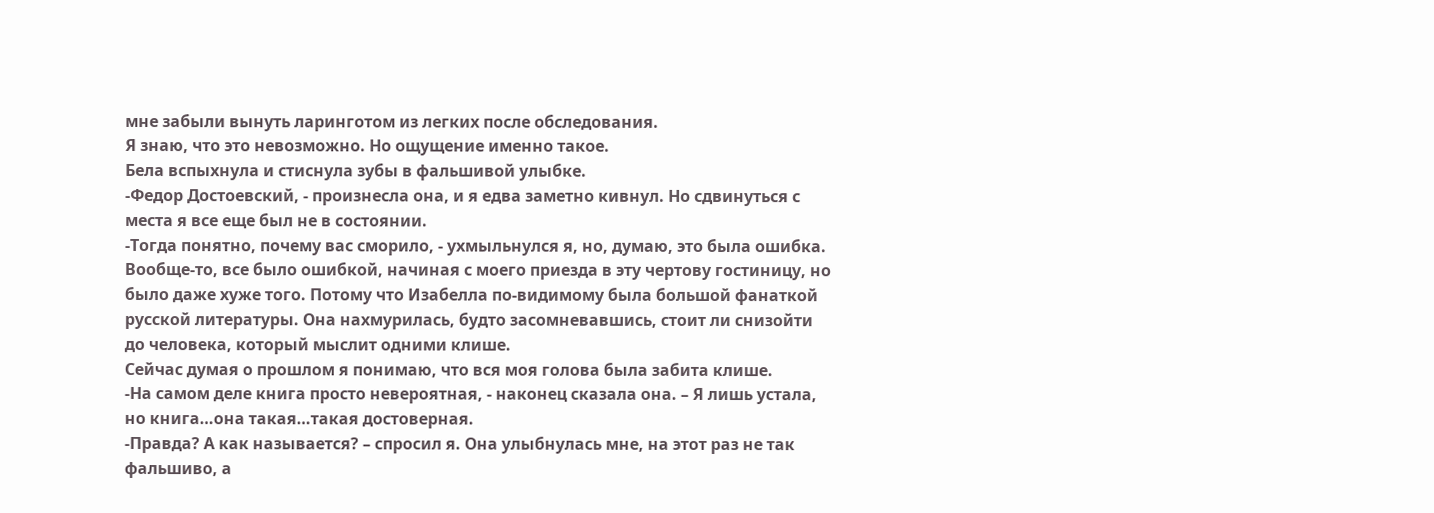мне забыли вынуть ларинготом из легких после обследования.
Я знаю, что это невозможно. Но ощущение именно такое.
Бела вспыхнула и стиснула зубы в фальшивой улыбке.
-Федор Достоевский, - произнесла она, и я едва заметно кивнул. Но сдвинуться с места я все еще был не в состоянии.
-Тогда понятно, почему вас сморило, - ухмыльнулся я, но, думаю, это была ошибка. Вообще-то, все было ошибкой, начиная с моего приезда в эту чертову гостиницу, но было даже хуже того. Потому что Изабелла по-видимому была большой фанаткой русской литературы. Она нахмурилась, будто засомневавшись, стоит ли снизойти до человека, который мыслит одними клише.
Сейчас думая о прошлом я понимаю, что вся моя голова была забита клише.
-На самом деле книга просто невероятная, - наконец сказала она. – Я лишь устала, но книга…она такая…такая достоверная.
-Правда? А как называется? – спросил я. Она улыбнулась мне, на этот раз не так фальшиво, а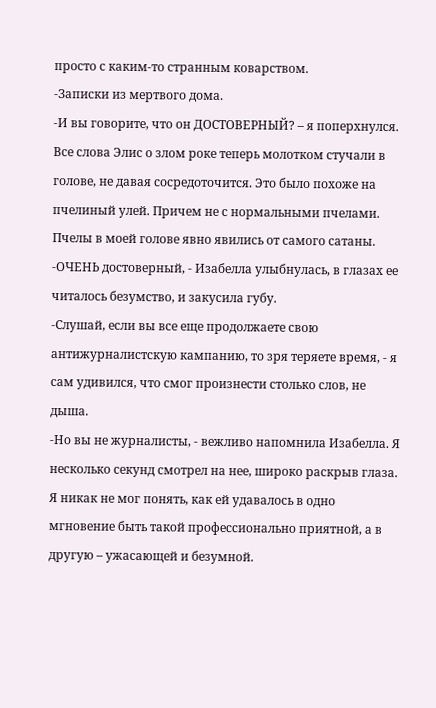просто с каким-то странным коварством.
-Записки из мертвого дома.
-И вы говорите, что он ДОСТОВЕРНЫЙ? – я поперхнулся. Все слова Элис о злом роке теперь молотком стучали в голове, не давая сосредоточится. Это было похоже на пчелиный улей. Причем не с нормальными пчелами.
Пчелы в моей голове явно явились от самого сатаны.
-ОЧЕНЬ достоверный, - Изабелла улыбнулась, в глазах ее читалось безумство, и закусила губу.
-Слушай, если вы все еще продолжаете свою антижурналистскую кампанию, то зря теряете время, - я сам удивился, что смог произнести столько слов, не дыша.
-Но вы не журналисты, - вежливо напомнила Изабелла. Я несколько секунд смотрел на нее, широко раскрыв глаза. Я никак не мог понять, как ей удавалось в одно мгновение быть такой профессионально приятной, а в другую – ужасающей и безумной.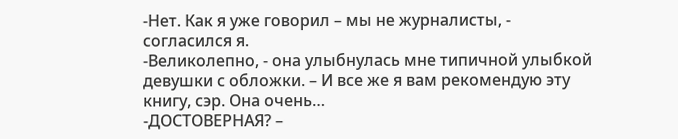-Нет. Как я уже говорил – мы не журналисты, - согласился я.
-Великолепно, - она улыбнулась мне типичной улыбкой девушки с обложки. – И все же я вам рекомендую эту книгу, сэр. Она очень…
-ДОСТОВЕРНАЯ? –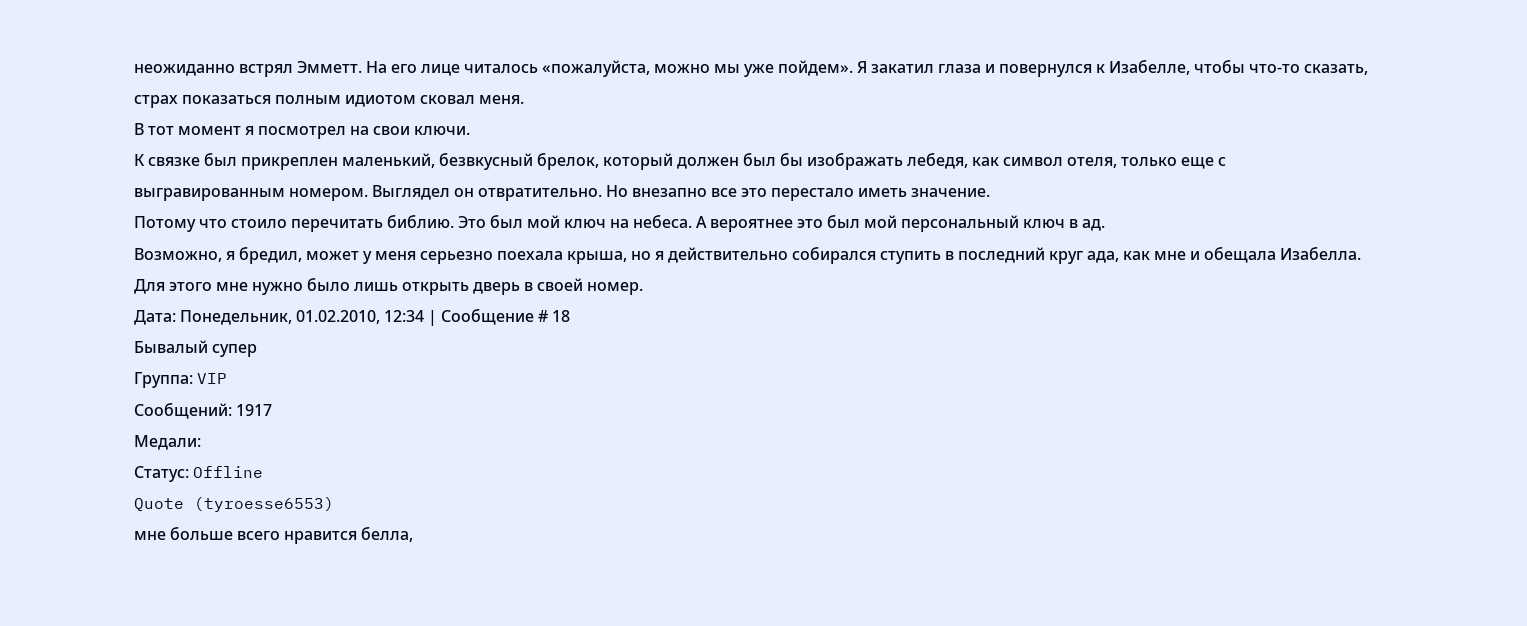неожиданно встрял Эмметт. На его лице читалось «пожалуйста, можно мы уже пойдем». Я закатил глаза и повернулся к Изабелле, чтобы что-то сказать, страх показаться полным идиотом сковал меня.
В тот момент я посмотрел на свои ключи.
К связке был прикреплен маленький, безвкусный брелок, который должен был бы изображать лебедя, как символ отеля, только еще с выгравированным номером. Выглядел он отвратительно. Но внезапно все это перестало иметь значение.
Потому что стоило перечитать библию. Это был мой ключ на небеса. А вероятнее это был мой персональный ключ в ад.
Возможно, я бредил, может у меня серьезно поехала крыша, но я действительно собирался ступить в последний круг ада, как мне и обещала Изабелла.
Для этого мне нужно было лишь открыть дверь в своей номер.
Дата: Понедельник, 01.02.2010, 12:34 | Сообщение # 18
Бывалый супер
Группа: VIP
Сообщений: 1917
Медали:
Статус: Offline
Quote (tyroesse6553)
мне больше всего нравится белла,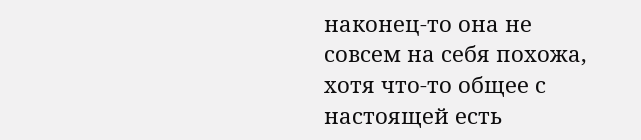наконец-то она не совсем на себя похожа, хотя что-то общее с настоящей есть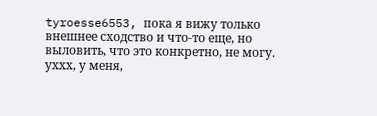tyroesse6553, пока я вижу только внешнее сходство и что-то еще, но выловить, что это конкретно, не могу.
уххх, у меня,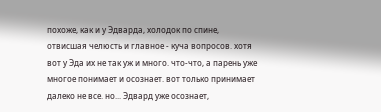похоже, как и у Эдварда, холодок по спине, отвисшая челюсть и главное - куча вопросов. хотя вот у Эда их не так уж и много. что-что, а парень уже многое понимает и осознает. вот только принимает далеко не все. но... Эдвард уже осознает,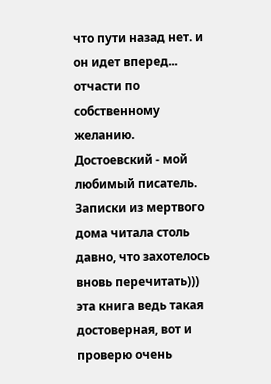что пути назад нет. и он идет вперед... отчасти по собственному желанию.
Достоевский - мой любимый писатель. Записки из мертвого дома читала столь давно, что захотелось вновь перечитать))) эта книга ведь такая достоверная, вот и проверю очень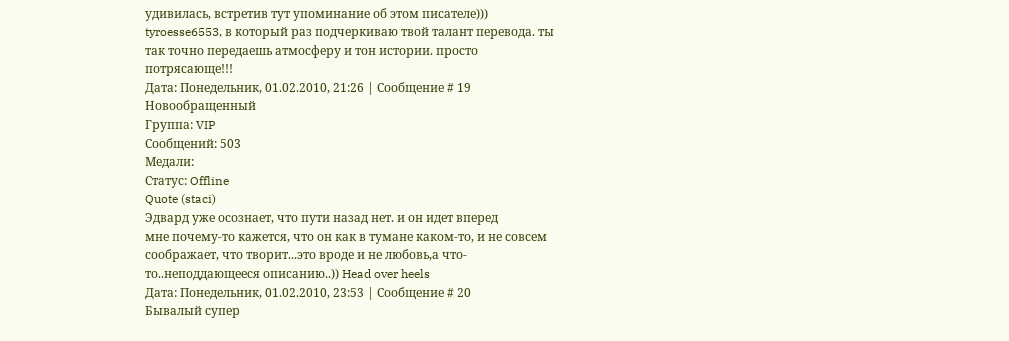удивилась, встретив тут упоминание об этом писателе)))
tyroesse6553, в который раз подчеркиваю твой талант перевода. ты так точно передаешь атмосферу и тон истории. просто потрясающе!!!
Дата: Понедельник, 01.02.2010, 21:26 | Сообщение # 19
Новообращенный
Группа: VIP
Сообщений: 503
Медали:
Статус: Offline
Quote (staci)
Эдвард уже осознает, что пути назад нет. и он идет вперед
мне почему-то кажется, что он как в тумане каком-то, и не совсем соображает, что творит...это вроде и не любовь,а что-то..неподдающееся описанию..)) Head over heels
Дата: Понедельник, 01.02.2010, 23:53 | Сообщение # 20
Бывалый супер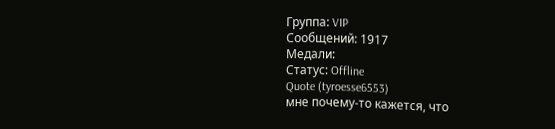Группа: VIP
Сообщений: 1917
Медали:
Статус: Offline
Quote (tyroesse6553)
мне почему-то кажется, что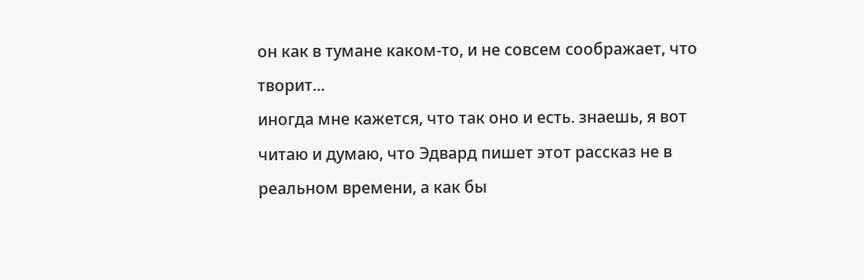он как в тумане каком-то, и не совсем соображает, что творит...
иногда мне кажется, что так оно и есть. знаешь, я вот читаю и думаю, что Эдвард пишет этот рассказ не в реальном времени, а как бы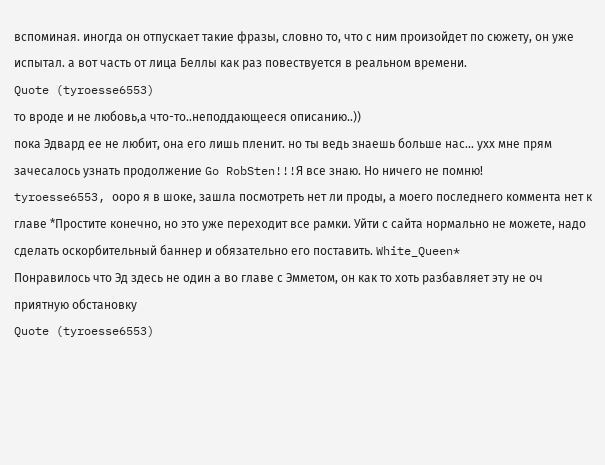вспоминая. иногда он отпускает такие фразы, словно то, что с ним произойдет по сюжету, он уже испытал. а вот часть от лица Беллы как раз повествуется в реальном времени.
Quote (tyroesse6553)
то вроде и не любовь,а что-то..неподдающееся описанию..))
пока Эдвард ее не любит, она его лишь пленит. но ты ведь знаешь больше нас... ухх мне прям зачесалось узнать продолжение Go RobSten!!!Я все знаю. Но ничего не помню!
tyroesse6553, ооро я в шоке, зашла посмотреть нет ли проды, а моего последнего коммента нет к главе *Простите конечно, но это уже переходит все рамки. Уйти с сайта нормально не можете, надо сделать оскорбительный баннер и обязательно его поставить. White_Queen*
Понравилось что Эд здесь не один а во главе с Эмметом, он как то хоть разбавляет эту не оч приятную обстановку
Quote (tyroesse6553)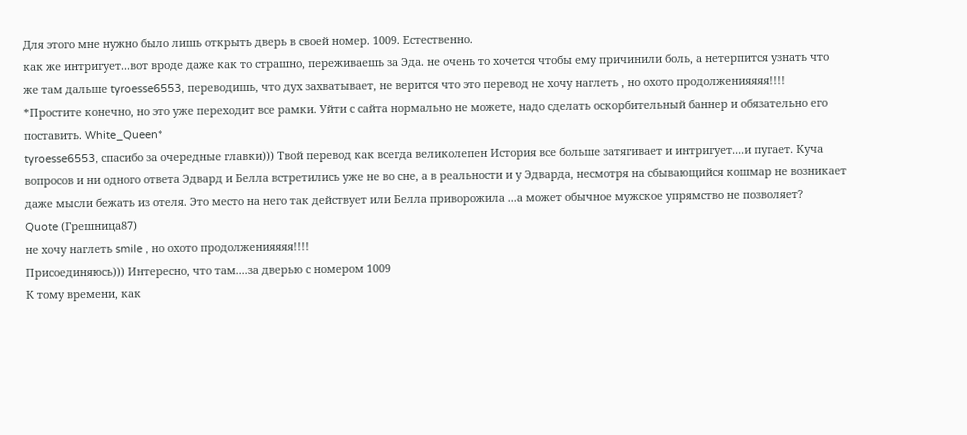Для этого мне нужно было лишь открыть дверь в своей номер. 1009. Естественно.
как же интригует...вот вроде даже как то страшно, переживаешь за Эда. не очень то хочется чтобы ему причинили боль, а нетерпится узнать что же там дальше tyroesse6553, переводишь, что дух захватывает, не верится что это перевод не хочу наглеть , но охото продолженияяяя!!!! *Простите конечно, но это уже переходит все рамки. Уйти с сайта нормально не можете, надо сделать оскорбительный баннер и обязательно его поставить. White_Queen*
tyroesse6553, спасибо за очередные главки))) Твой перевод как всегда великолепен История все больше затягивает и интригует....и пугает. Куча вопросов и ни одного ответа Эдвард и Белла встретились уже не во сне, а в реальности и у Эдварда, несмотря на сбывающийся кошмар не возникает даже мысли бежать из отеля. Это место на него так действует или Белла приворожила ...а может обычное мужское упрямство не позволяет?
Quote (Грешница87)
не хочу наглеть smile , но охото продолженияяяя!!!!
Присоединяюсь))) Интересно, что там....за дверью с номером 1009
К тому времени, как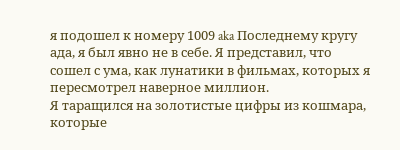я подошел к номеру 1009 aka Последнему кругу ада, я был явно не в себе. Я представил, что сошел с ума, как лунатики в фильмах, которых я пересмотрел наверное миллион.
Я таращился на золотистые цифры из кошмара, которые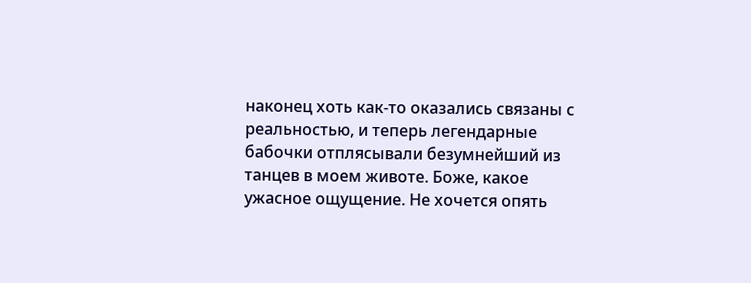наконец хоть как-то оказались связаны с реальностью, и теперь легендарные бабочки отплясывали безумнейший из танцев в моем животе. Боже, какое ужасное ощущение. Не хочется опять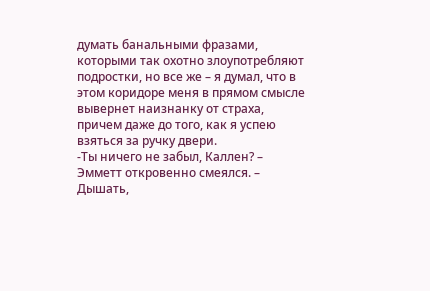думать банальными фразами, которыми так охотно злоупотребляют подростки, но все же – я думал, что в этом коридоре меня в прямом смысле вывернет наизнанку от страха, причем даже до того, как я успею взяться за ручку двери.
-Ты ничего не забыл, Каллен? – Эмметт откровенно смеялся. – Дышать,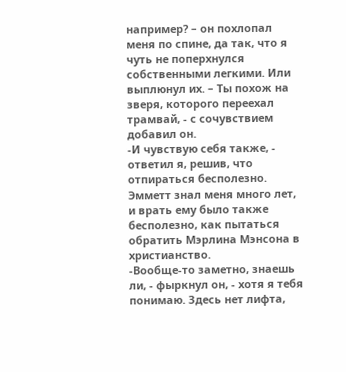например? – он похлопал меня по спине, да так, что я чуть не поперхнулся собственными легкими. Или выплюнул их. – Ты похож на зверя, которого переехал трамвай, - с сочувствием добавил он.
-И чувствую себя также, - ответил я, решив, что отпираться бесполезно. Эмметт знал меня много лет, и врать ему было также бесполезно, как пытаться обратить Мэрлина Мэнсона в христианство.
-Вообще-то заметно, знаешь ли, - фыркнул он, - хотя я тебя понимаю. Здесь нет лифта,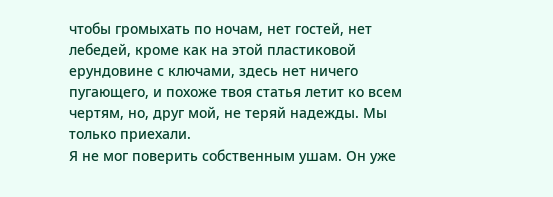чтобы громыхать по ночам, нет гостей, нет лебедей, кроме как на этой пластиковой ерундовине с ключами, здесь нет ничего пугающего, и похоже твоя статья летит ко всем чертям, но, друг мой, не теряй надежды. Мы только приехали.
Я не мог поверить собственным ушам. Он уже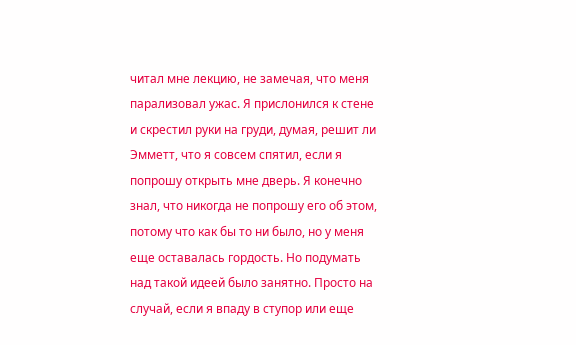читал мне лекцию, не замечая, что меня парализовал ужас. Я прислонился к стене и скрестил руки на груди, думая, решит ли Эмметт, что я совсем спятил, если я попрошу открыть мне дверь. Я конечно знал, что никогда не попрошу его об этом, потому что как бы то ни было, но у меня еще оставалась гордость. Но подумать над такой идеей было занятно. Просто на случай, если я впаду в ступор или еще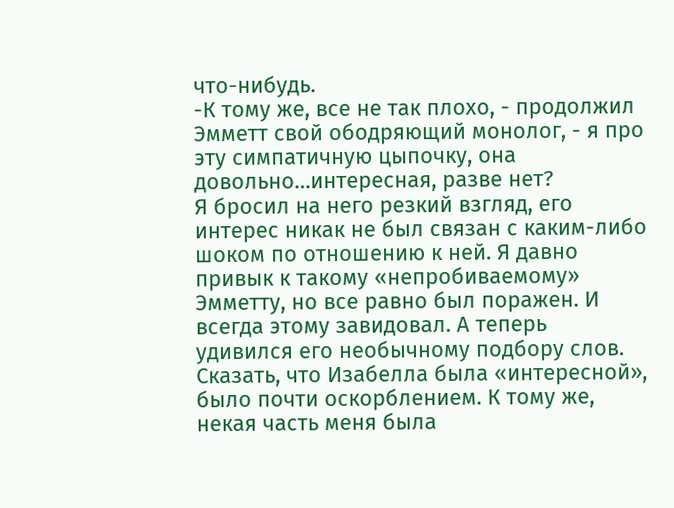что-нибудь.
-К тому же, все не так плохо, - продолжил Эмметт свой ободряющий монолог, - я про эту симпатичную цыпочку, она довольно…интересная, разве нет?
Я бросил на него резкий взгляд, его интерес никак не был связан с каким-либо шоком по отношению к ней. Я давно привык к такому «непробиваемому» Эмметту, но все равно был поражен. И всегда этому завидовал. А теперь удивился его необычному подбору слов.
Сказать, что Изабелла была «интересной», было почти оскорблением. К тому же, некая часть меня была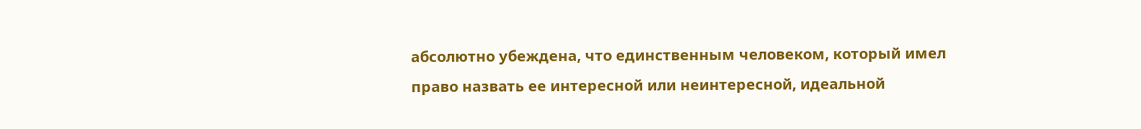абсолютно убеждена, что единственным человеком, который имел право назвать ее интересной или неинтересной, идеальной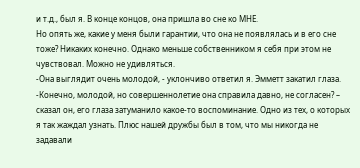и т.д., был я. В конце концов, она пришла во сне ко МНЕ.
Но опять же, какие у меня были гарантии, что она не появлялась и в его сне тоже? Никаких конечно. Однако меньше собственником я себя при этом не чувствовал. Можно не удивляться.
-Она выглядит очень молодой, - уклончиво ответил я. Эмметт закатил глаза.
-Конечно, молодой, но совершеннолетие она справила давно, не согласен? – сказал он, его глаза затуманило какое-то воспоминание. Одно из тех, о которых я так жаждал узнать. Плюс нашей дружбы был в том, что мы никогда не задавали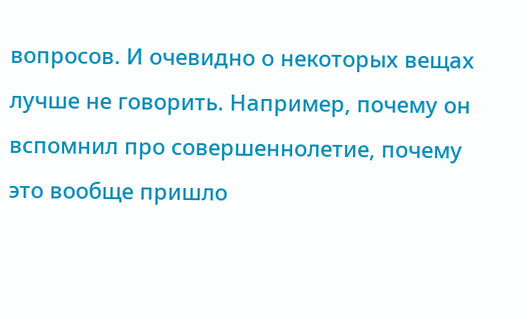вопросов. И очевидно о некоторых вещах лучше не говорить. Например, почему он вспомнил про совершеннолетие, почему это вообще пришло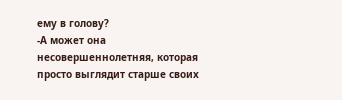ему в голову?
-А может она несовершеннолетняя, которая просто выглядит старше своих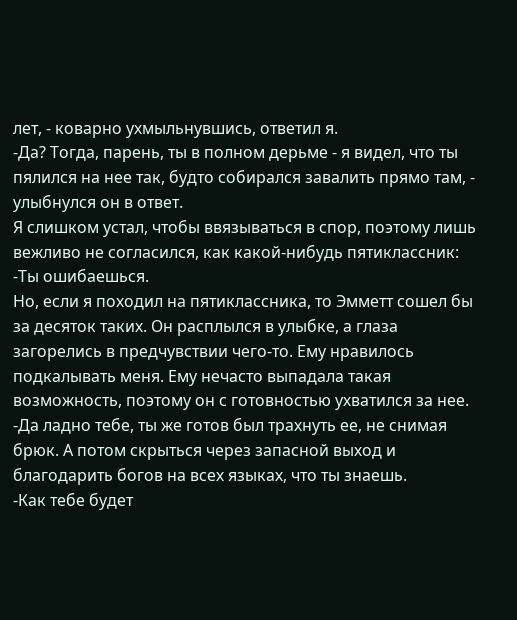лет, - коварно ухмыльнувшись, ответил я.
-Да? Тогда, парень, ты в полном дерьме - я видел, что ты пялился на нее так, будто собирался завалить прямо там, - улыбнулся он в ответ.
Я слишком устал, чтобы ввязываться в спор, поэтому лишь вежливо не согласился, как какой-нибудь пятиклассник:
-Ты ошибаешься.
Но, если я походил на пятиклассника, то Эмметт сошел бы за десяток таких. Он расплылся в улыбке, а глаза загорелись в предчувствии чего-то. Ему нравилось подкалывать меня. Ему нечасто выпадала такая возможность, поэтому он с готовностью ухватился за нее.
-Да ладно тебе, ты же готов был трахнуть ее, не снимая брюк. А потом скрыться через запасной выход и благодарить богов на всех языках, что ты знаешь.
-Как тебе будет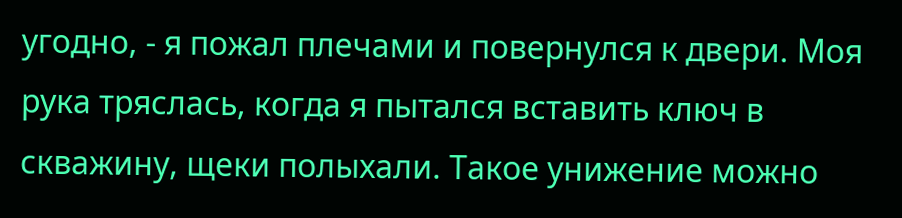угодно, - я пожал плечами и повернулся к двери. Моя рука тряслась, когда я пытался вставить ключ в скважину, щеки полыхали. Такое унижение можно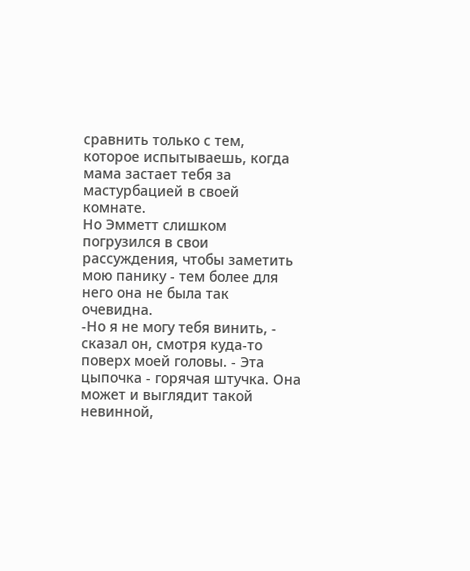сравнить только с тем, которое испытываешь, когда мама застает тебя за мастурбацией в своей комнате.
Но Эмметт слишком погрузился в свои рассуждения, чтобы заметить мою панику - тем более для него она не была так очевидна.
-Но я не могу тебя винить, - сказал он, смотря куда-то поверх моей головы. - Эта цыпочка - горячая штучка. Она может и выглядит такой невинной,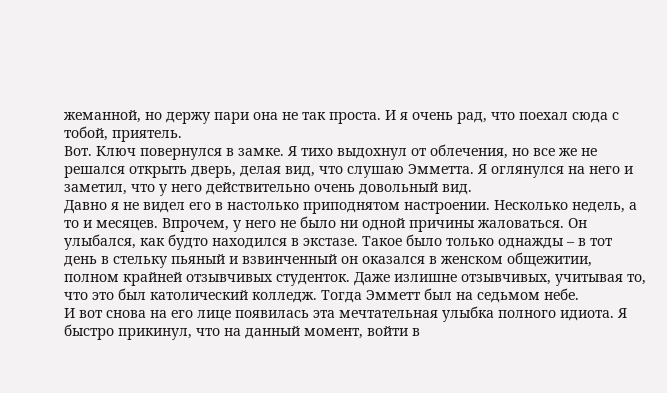жеманной, но держу пари она не так проста. И я очень рад, что поехал сюда с тобой, приятель.
Вот. Ключ повернулся в замке. Я тихо выдохнул от облечения, но все же не решался открыть дверь, делая вид, что слушаю Эмметта. Я оглянулся на него и заметил, что у него действительно очень довольный вид.
Давно я не видел его в настолько приподнятом настроении. Несколько недель, а то и месяцев. Впрочем, у него не было ни одной причины жаловаться. Он улыбался, как будто находился в экстазе. Такое было только однажды – в тот день в стельку пьяный и взвинченный он оказался в женском общежитии, полном крайней отзывчивых студенток. Даже излишне отзывчивых, учитывая то, что это был католический колледж. Тогда Эмметт был на седьмом небе.
И вот снова на его лице появилась эта мечтательная улыбка полного идиота. Я быстро прикинул, что на данный момент, войти в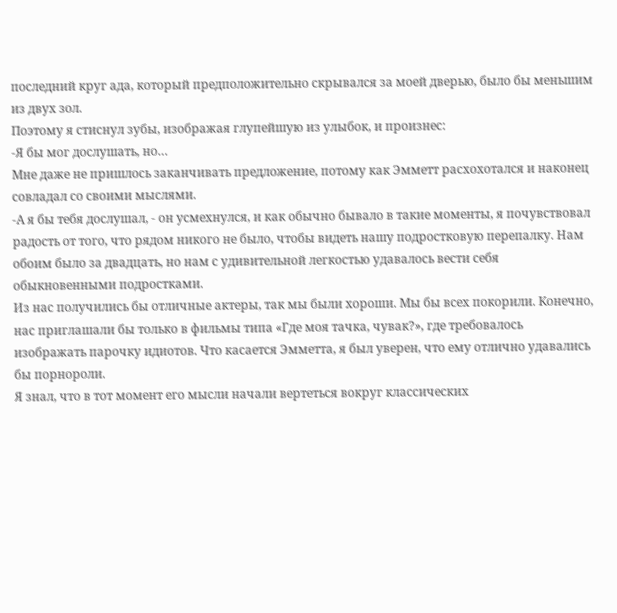последний круг ада, который предположительно скрывался за моей дверью, было бы меньшим из двух зол.
Поэтому я стиснул зубы, изображая глупейшую из улыбок, и произнес:
-Я бы мог дослушать, но…
Мне даже не пришлось заканчивать предложение, потому как Эмметт расхохотался и наконец совладал со своими мыслями.
-А я бы тебя дослушал, - он усмехнулся, и как обычно бывало в такие моменты, я почувствовал радость от того, что рядом никого не было, чтобы видеть нашу подростковую перепалку. Нам обоим было за двадцать, но нам с удивительной легкостью удавалось вести себя обыкновенными подростками.
Из нас получились бы отличные актеры, так мы были хороши. Мы бы всех покорили. Конечно, нас приглашали бы только в фильмы типа «Где моя тачка, чувак?», где требовалось изображать парочку идиотов. Что касается Эмметта, я был уверен, что ему отлично удавались бы порнороли.
Я знал, что в тот момент его мысли начали вертеться вокруг классических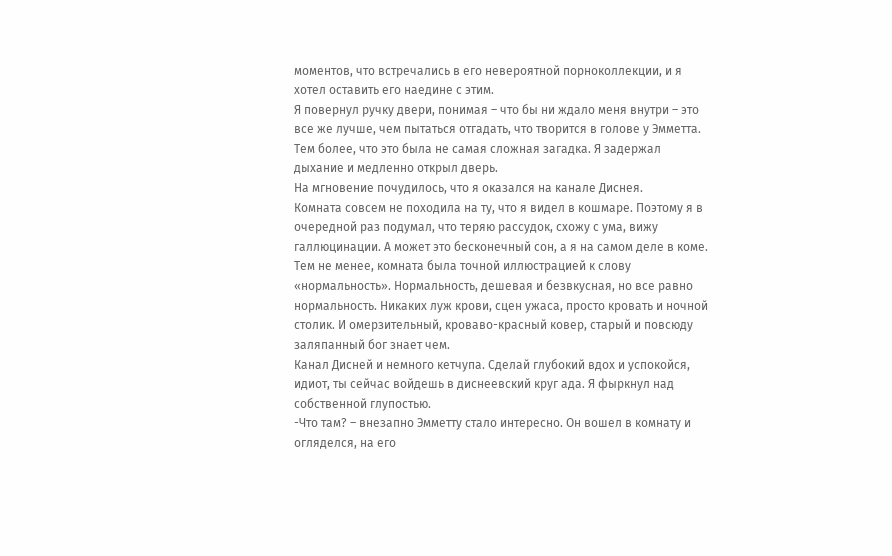моментов, что встречались в его невероятной порноколлекции, и я хотел оставить его наедине с этим.
Я повернул ручку двери, понимая – что бы ни ждало меня внутри – это все же лучше, чем пытаться отгадать, что творится в голове у Эмметта. Тем более, что это была не самая сложная загадка. Я задержал дыхание и медленно открыл дверь.
На мгновение почудилось, что я оказался на канале Диснея.
Комната совсем не походила на ту, что я видел в кошмаре. Поэтому я в очередной раз подумал, что теряю рассудок, схожу с ума, вижу галлюцинации. А может это бесконечный сон, а я на самом деле в коме.
Тем не менее, комната была точной иллюстрацией к слову «нормальность». Нормальность, дешевая и безвкусная, но все равно нормальность. Никаких луж крови, сцен ужаса, просто кровать и ночной столик. И омерзительный, кроваво-красный ковер, старый и повсюду заляпанный бог знает чем.
Канал Дисней и немного кетчупа. Сделай глубокий вдох и успокойся, идиот, ты сейчас войдешь в диснеевский круг ада. Я фыркнул над собственной глупостью.
-Что там? – внезапно Эмметту стало интересно. Он вошел в комнату и огляделся, на его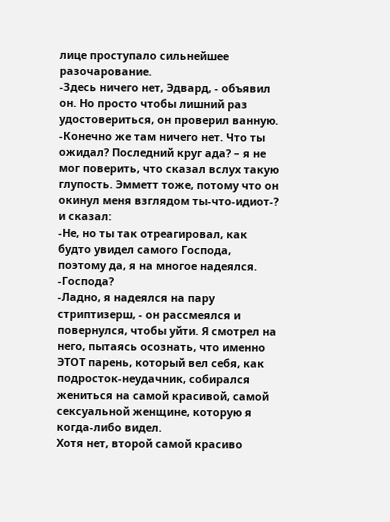лице проступало сильнейшее разочарование.
-Здесь ничего нет, Эдвард, - объявил он. Но просто чтобы лишний раз удостовериться, он проверил ванную.
-Конечно же там ничего нет. Что ты ожидал? Последний круг ада? – я не мог поверить, что сказал вслух такую глупость. Эмметт тоже, потому что он окинул меня взглядом ты-что-идиот-? и сказал:
-Не, но ты так отреагировал, как будто увидел самого Господа, поэтому да, я на многое надеялся.
-Господа?
-Ладно, я надеялся на пару стриптизерш, - он рассмеялся и повернулся, чтобы уйти. Я смотрел на него, пытаясь осознать, что именно ЭТОТ парень, который вел себя, как подросток-неудачник, собирался жениться на самой красивой, самой сексуальной женщине, которую я когда-либо видел.
Хотя нет, второй самой красиво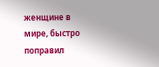женщине в мире, быстро поправил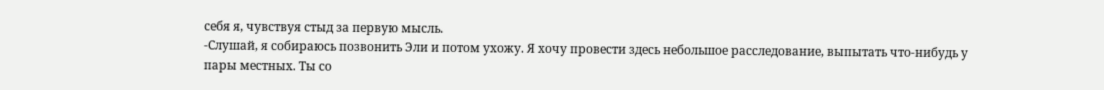себя я, чувствуя стыд за первую мысль.
-Слушай, я собираюсь позвонить Эли и потом ухожу. Я хочу провести здесь небольшое расследование, выпытать что-нибудь у пары местных. Ты со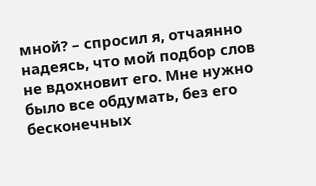мной? – спросил я, отчаянно надеясь, что мой подбор слов не вдохновит его. Мне нужно было все обдумать, без его бесконечных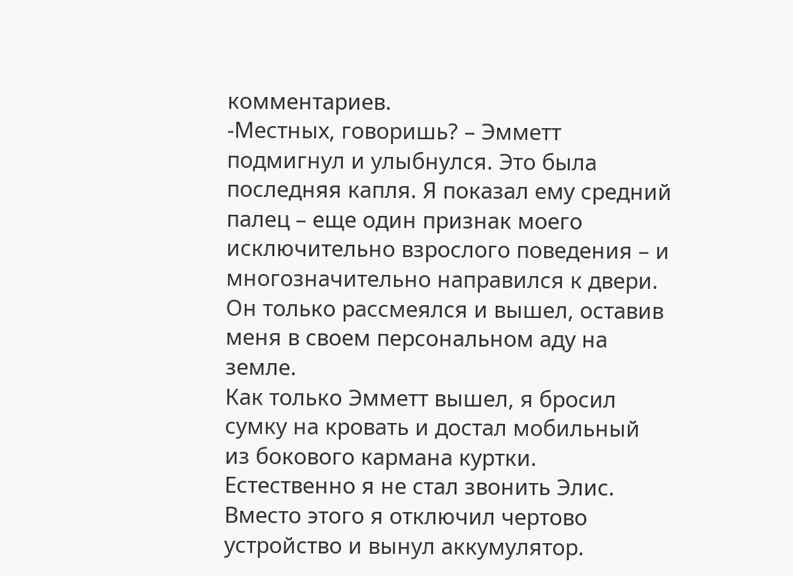комментариев.
-Местных, говоришь? – Эмметт подмигнул и улыбнулся. Это была последняя капля. Я показал ему средний палец – еще один признак моего исключительно взрослого поведения – и многозначительно направился к двери. Он только рассмеялся и вышел, оставив меня в своем персональном аду на земле.
Как только Эмметт вышел, я бросил сумку на кровать и достал мобильный из бокового кармана куртки. Естественно я не стал звонить Элис. Вместо этого я отключил чертово устройство и вынул аккумулятор.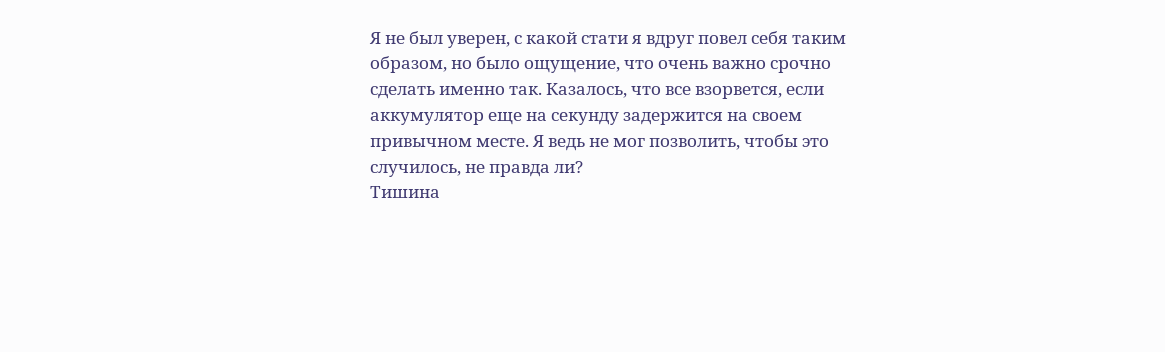Я не был уверен, с какой стати я вдруг повел себя таким образом, но было ощущение, что очень важно срочно сделать именно так. Казалось, что все взорвется, если аккумулятор еще на секунду задержится на своем привычном месте. Я ведь не мог позволить, чтобы это случилось, не правда ли?
Тишина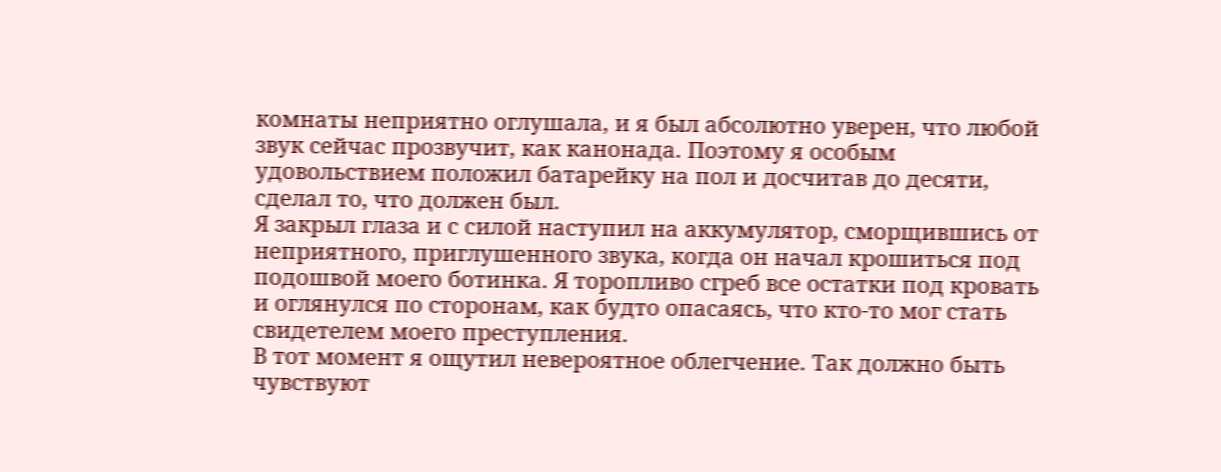комнаты неприятно оглушала, и я был абсолютно уверен, что любой звук сейчас прозвучит, как канонада. Поэтому я особым удовольствием положил батарейку на пол и досчитав до десяти, сделал то, что должен был.
Я закрыл глаза и с силой наступил на аккумулятор, сморщившись от неприятного, приглушенного звука, когда он начал крошиться под подошвой моего ботинка. Я торопливо сгреб все остатки под кровать и оглянулся по сторонам, как будто опасаясь, что кто-то мог стать свидетелем моего преступления.
В тот момент я ощутил невероятное облегчение. Так должно быть чувствуют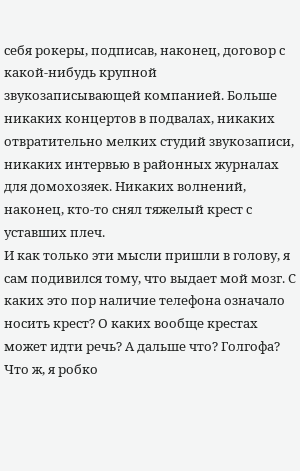себя рокеры, подписав, наконец, договор с какой-нибудь крупной звукозаписывающей компанией. Больше никаких концертов в подвалах, никаких отвратительно мелких студий звукозаписи, никаких интервью в районных журналах для домохозяек. Никаких волнений, наконец, кто-то снял тяжелый крест с уставших плеч.
И как только эти мысли пришли в голову, я сам подивился тому, что выдает мой мозг. С каких это пор наличие телефона означало носить крест? О каких вообще крестах может идти речь? А дальше что? Голгофа?
Что ж, я робко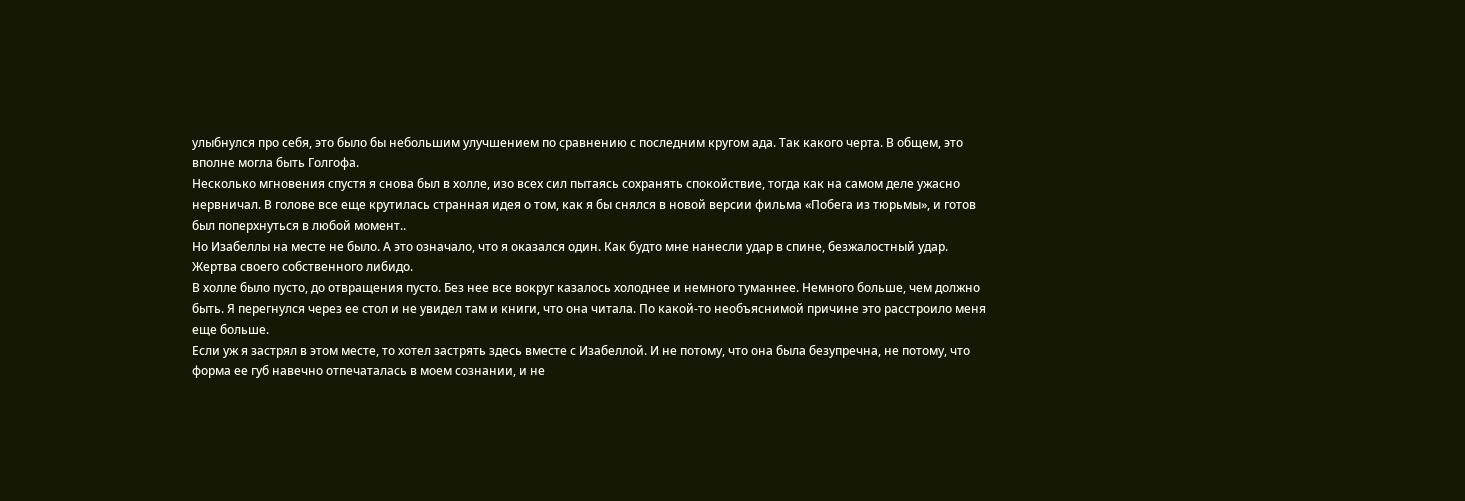улыбнулся про себя, это было бы небольшим улучшением по сравнению с последним кругом ада. Так какого черта. В общем, это вполне могла быть Голгофа.
Несколько мгновения спустя я снова был в холле, изо всех сил пытаясь сохранять спокойствие, тогда как на самом деле ужасно нервничал. В голове все еще крутилась странная идея о том, как я бы снялся в новой версии фильма «Побега из тюрьмы», и готов был поперхнуться в любой момент..
Но Изабеллы на месте не было. А это означало, что я оказался один. Как будто мне нанесли удар в спине, безжалостный удар.
Жертва своего собственного либидо.
В холле было пусто, до отвращения пусто. Без нее все вокруг казалось холоднее и немного туманнее. Немного больше, чем должно быть. Я перегнулся через ее стол и не увидел там и книги, что она читала. По какой-то необъяснимой причине это расстроило меня еще больше.
Если уж я застрял в этом месте, то хотел застрять здесь вместе с Изабеллой. И не потому, что она была безупречна, не потому, что форма ее губ навечно отпечаталась в моем сознании, и не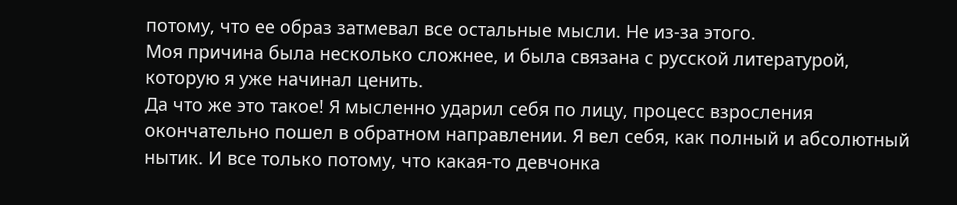потому, что ее образ затмевал все остальные мысли. Не из-за этого.
Моя причина была несколько сложнее, и была связана с русской литературой, которую я уже начинал ценить.
Да что же это такое! Я мысленно ударил себя по лицу, процесс взросления окончательно пошел в обратном направлении. Я вел себя, как полный и абсолютный нытик. И все только потому, что какая-то девчонка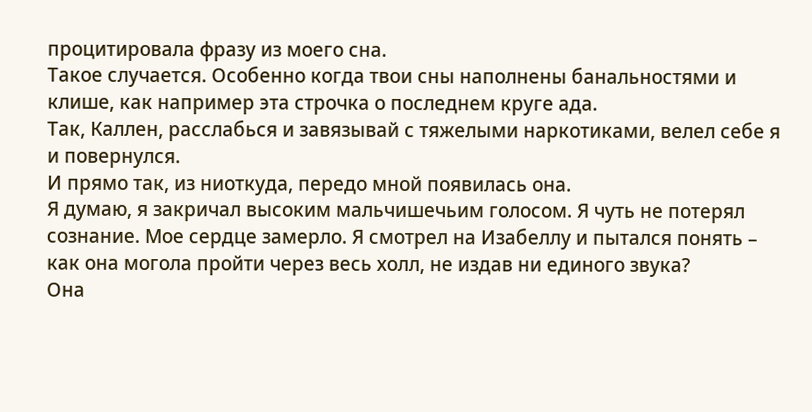процитировала фразу из моего сна.
Такое случается. Особенно когда твои сны наполнены банальностями и клише, как например эта строчка о последнем круге ада.
Так, Каллен, расслабься и завязывай с тяжелыми наркотиками, велел себе я и повернулся.
И прямо так, из ниоткуда, передо мной появилась она.
Я думаю, я закричал высоким мальчишечьим голосом. Я чуть не потерял сознание. Мое сердце замерло. Я смотрел на Изабеллу и пытался понять – как она могола пройти через весь холл, не издав ни единого звука?
Она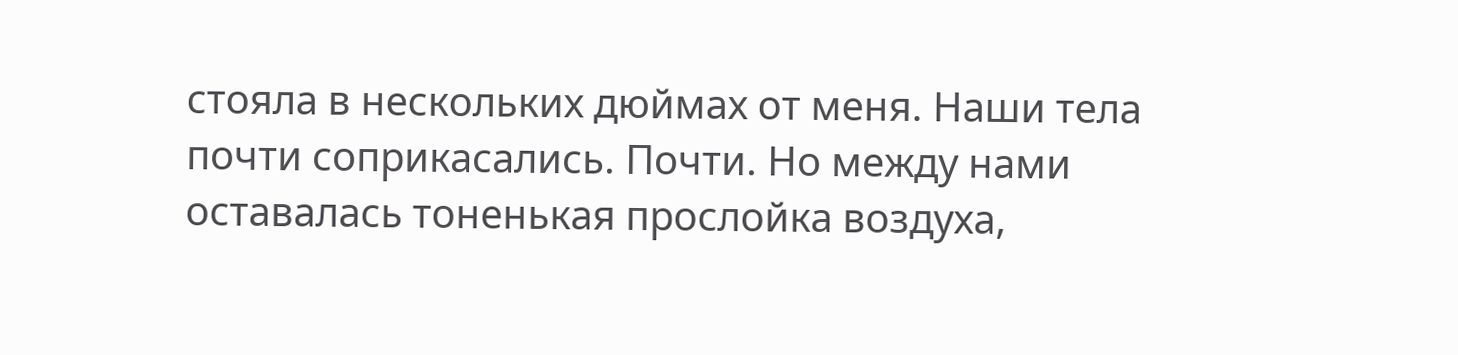стояла в нескольких дюймах от меня. Наши тела почти соприкасались. Почти. Но между нами оставалась тоненькая прослойка воздуха,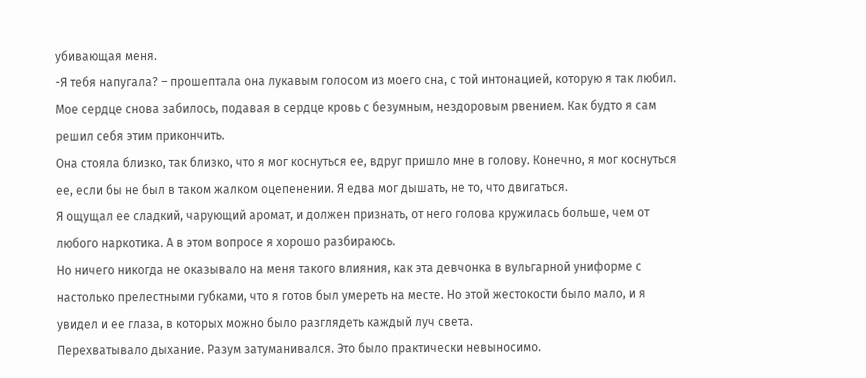убивающая меня.
-Я тебя напугала? – прошептала она лукавым голосом из моего сна, с той интонацией, которую я так любил. Мое сердце снова забилось, подавая в сердце кровь с безумным, нездоровым рвением. Как будто я сам решил себя этим прикончить.
Она стояла близко, так близко, что я мог коснуться ее, вдруг пришло мне в голову. Конечно, я мог коснуться ее, если бы не был в таком жалком оцепенении. Я едва мог дышать, не то, что двигаться.
Я ощущал ее сладкий, чарующий аромат, и должен признать, от него голова кружилась больше, чем от любого наркотика. А в этом вопросе я хорошо разбираюсь.
Но ничего никогда не оказывало на меня такого влияния, как эта девчонка в вульгарной униформе с настолько прелестными губками, что я готов был умереть на месте. Но этой жестокости было мало, и я увидел и ее глаза, в которых можно было разглядеть каждый луч света.
Перехватывало дыхание. Разум затуманивался. Это было практически невыносимо.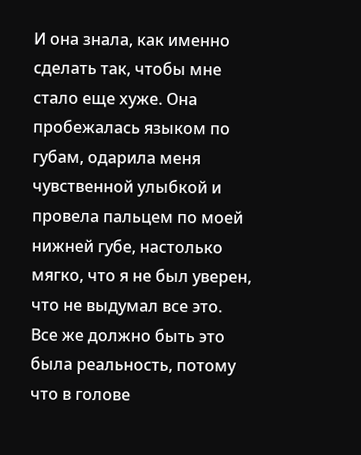И она знала, как именно сделать так, чтобы мне стало еще хуже. Она пробежалась языком по губам, одарила меня чувственной улыбкой и провела пальцем по моей нижней губе, настолько мягко, что я не был уверен, что не выдумал все это.
Все же должно быть это была реальность, потому что в голове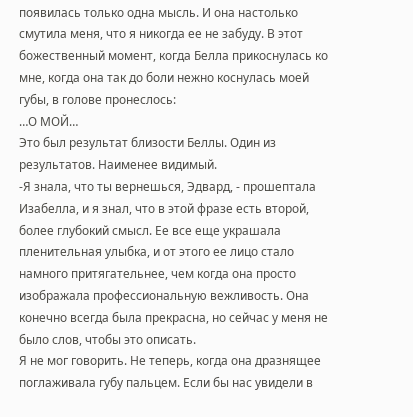появилась только одна мысль. И она настолько смутила меня, что я никогда ее не забуду. В этот божественный момент, когда Белла прикоснулась ко мне, когда она так до боли нежно коснулась моей губы, в голове пронеслось:
…О МОЙ…
Это был результат близости Беллы. Один из результатов. Наименее видимый.
-Я знала, что ты вернешься, Эдвард, - прошептала Изабелла, и я знал, что в этой фразе есть второй, более глубокий смысл. Ее все еще украшала пленительная улыбка, и от этого ее лицо стало намного притягательнее, чем когда она просто изображала профессиональную вежливость. Она конечно всегда была прекрасна, но сейчас у меня не было слов, чтобы это описать.
Я не мог говорить. Не теперь, когда она дразнящее поглаживала губу пальцем. Если бы нас увидели в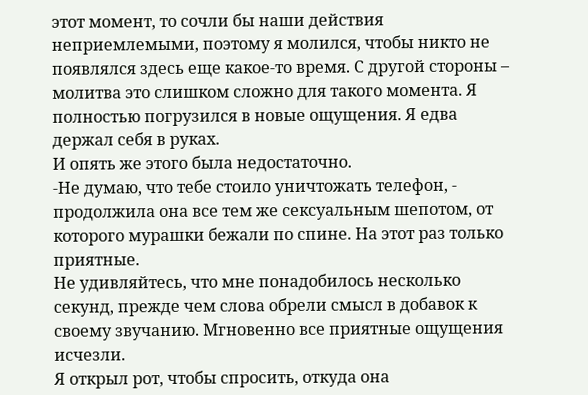этот момент, то сочли бы наши действия неприемлемыми, поэтому я молился, чтобы никто не появлялся здесь еще какое-то время. С другой стороны – молитва это слишком сложно для такого момента. Я полностью погрузился в новые ощущения. Я едва держал себя в руках.
И опять же этого была недостаточно.
-Не думаю, что тебе стоило уничтожать телефон, - продолжила она все тем же сексуальным шепотом, от которого мурашки бежали по спине. На этот раз только приятные.
Не удивляйтесь, что мне понадобилось несколько секунд, прежде чем слова обрели смысл в добавок к своему звучанию. Мгновенно все приятные ощущения исчезли.
Я открыл рот, чтобы спросить, откуда она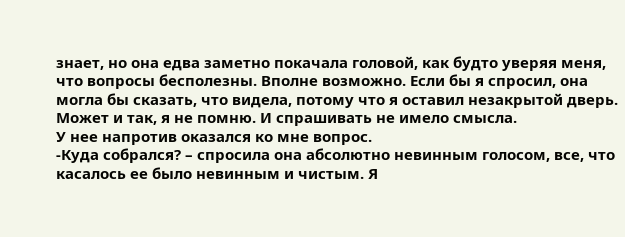знает, но она едва заметно покачала головой, как будто уверяя меня, что вопросы бесполезны. Вполне возможно. Если бы я спросил, она могла бы сказать, что видела, потому что я оставил незакрытой дверь. Может и так, я не помню. И спрашивать не имело смысла.
У нее напротив оказался ко мне вопрос.
-Куда собрался? – спросила она абсолютно невинным голосом, все, что касалось ее было невинным и чистым. Я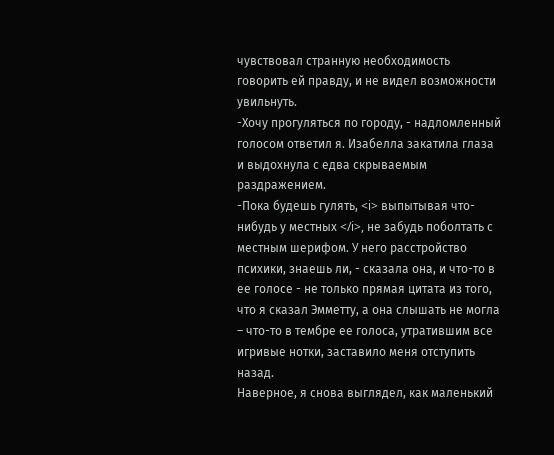чувствовал странную необходимость говорить ей правду, и не видел возможности увильнуть.
-Хочу прогуляться по городу, - надломленный голосом ответил я. Изабелла закатила глаза и выдохнула с едва скрываемым раздражением.
-Пока будешь гулять, <i> выпытывая что-нибудь у местных </i>, не забудь поболтать с местным шерифом. У него расстройство психики, знаешь ли, - сказала она, и что-то в ее голосе - не только прямая цитата из того, что я сказал Эмметту, а она слышать не могла – что-то в тембре ее голоса, утратившим все игривые нотки, заставило меня отступить назад.
Наверное, я снова выглядел, как маленький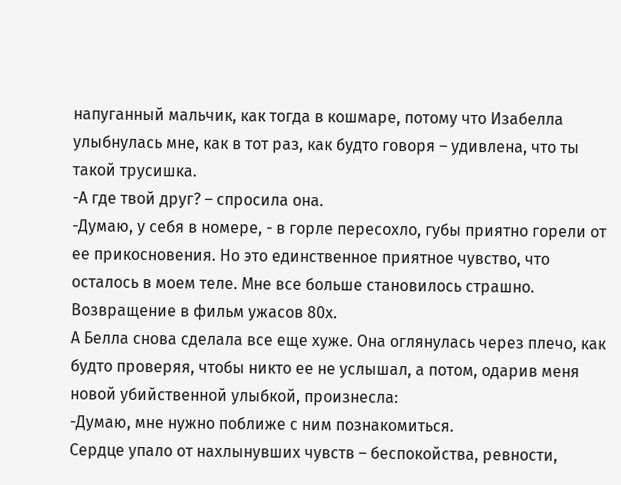напуганный мальчик, как тогда в кошмаре, потому что Изабелла улыбнулась мне, как в тот раз, как будто говоря – удивлена, что ты такой трусишка.
-А где твой друг? – спросила она.
-Думаю, у себя в номере, - в горле пересохло, губы приятно горели от ее прикосновения. Но это единственное приятное чувство, что осталось в моем теле. Мне все больше становилось страшно.
Возвращение в фильм ужасов 80х.
А Белла снова сделала все еще хуже. Она оглянулась через плечо, как будто проверяя, чтобы никто ее не услышал, а потом, одарив меня новой убийственной улыбкой, произнесла:
-Думаю, мне нужно поближе с ним познакомиться.
Сердце упало от нахлынувших чувств – беспокойства, ревности,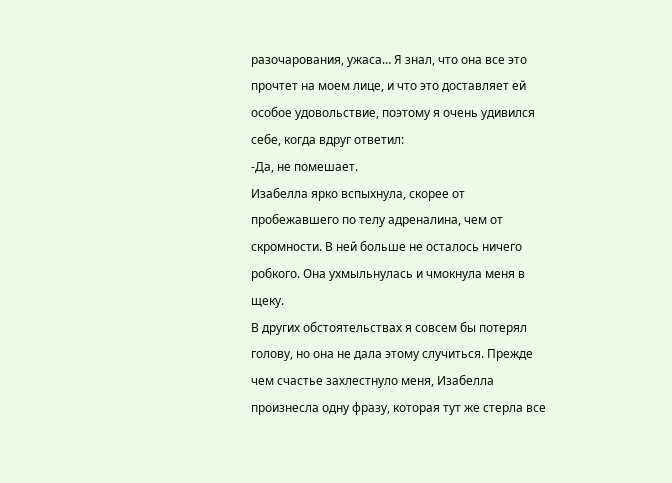разочарования, ужаса… Я знал, что она все это прочтет на моем лице, и что это доставляет ей особое удовольствие, поэтому я очень удивился себе, когда вдруг ответил:
-Да, не помешает.
Изабелла ярко вспыхнула, скорее от пробежавшего по телу адреналина, чем от скромности. В ней больше не осталось ничего робкого. Она ухмыльнулась и чмокнула меня в щеку.
В других обстоятельствах я совсем бы потерял голову, но она не дала этому случиться. Прежде чем счастье захлестнуло меня, Изабелла произнесла одну фразу, которая тут же стерла все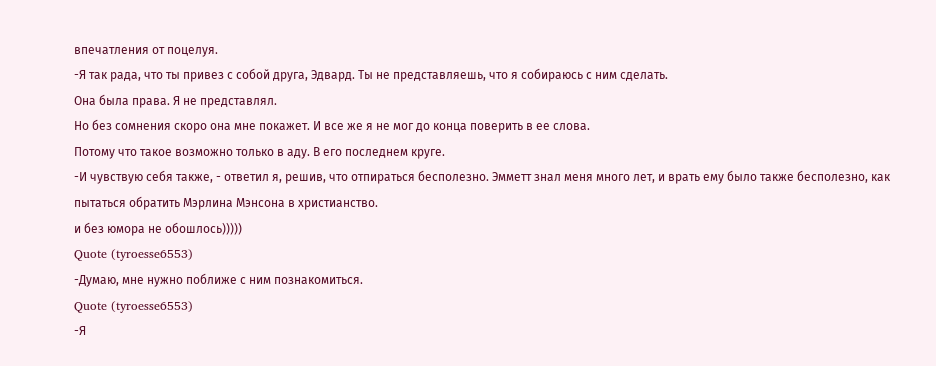впечатления от поцелуя.
-Я так рада, что ты привез с собой друга, Эдвард. Ты не представляешь, что я собираюсь с ним сделать.
Она была права. Я не представлял.
Но без сомнения скоро она мне покажет. И все же я не мог до конца поверить в ее слова.
Потому что такое возможно только в аду. В его последнем круге.
-И чувствую себя также, - ответил я, решив, что отпираться бесполезно. Эмметт знал меня много лет, и врать ему было также бесполезно, как пытаться обратить Мэрлина Мэнсона в христианство.
и без юмора не обошлось)))))
Quote (tyroesse6553)
-Думаю, мне нужно поближе с ним познакомиться.
Quote (tyroesse6553)
-Я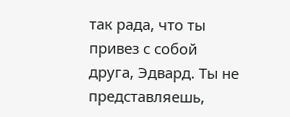так рада, что ты привез с собой друга, Эдвард. Ты не представляешь,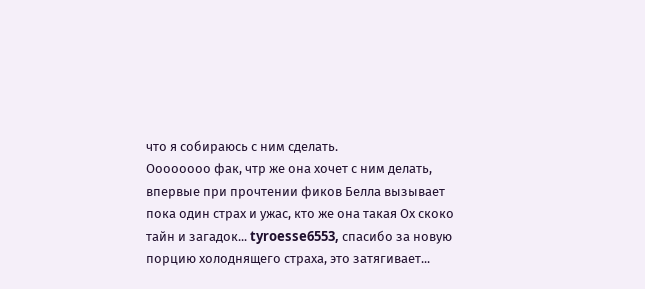что я собираюсь с ним сделать.
Оооооооо фак, чтр же она хочет с ним делать, впервые при прочтении фиков Белла вызывает пока один страх и ужас, кто же она такая Ох скоко тайн и загадок... tyroesse6553, спасибо за новую порцию холоднящего страха, это затягивает...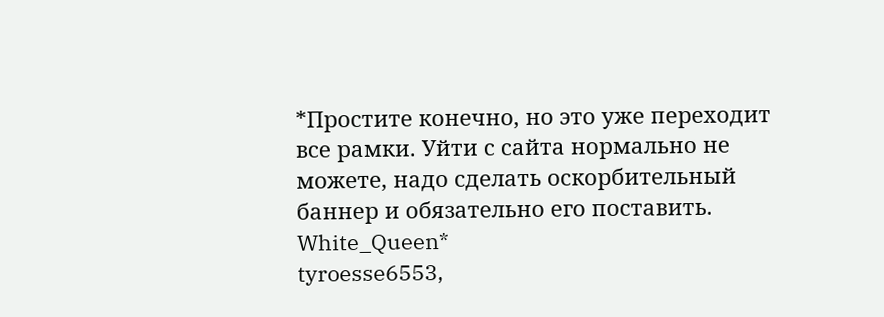*Простите конечно, но это уже переходит все рамки. Уйти с сайта нормально не можете, надо сделать оскорбительный баннер и обязательно его поставить. White_Queen*
tyroesse6553,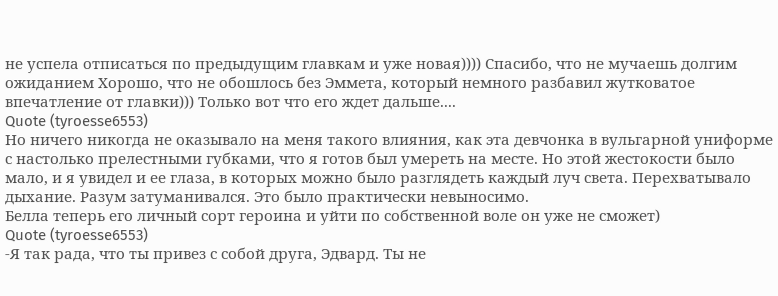не успела отписаться по предыдущим главкам и уже новая)))) Спасибо, что не мучаешь долгим ожиданием Хорошо, что не обошлось без Эммета, который немного разбавил жутковатое впечатление от главки))) Только вот что его ждет дальше....
Quote (tyroesse6553)
Но ничего никогда не оказывало на меня такого влияния, как эта девчонка в вульгарной униформе с настолько прелестными губками, что я готов был умереть на месте. Но этой жестокости было мало, и я увидел и ее глаза, в которых можно было разглядеть каждый луч света. Перехватывало дыхание. Разум затуманивался. Это было практически невыносимо.
Белла теперь его личный сорт героина и уйти по собственной воле он уже не сможет)
Quote (tyroesse6553)
-Я так рада, что ты привез с собой друга, Эдвард. Ты не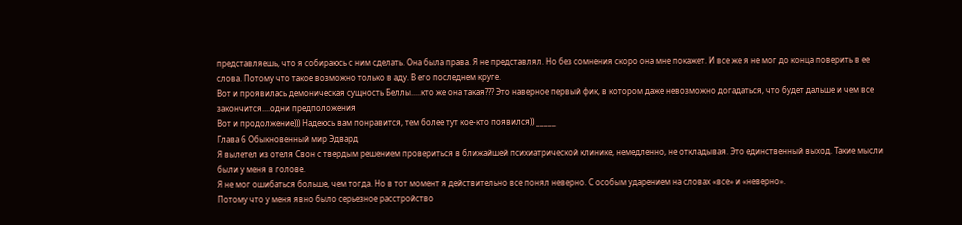представляешь, что я собираюсь с ним сделать. Она была права. Я не представлял. Но без сомнения скоро она мне покажет. И все же я не мог до конца поверить в ее слова. Потому что такое возможно только в аду. В его последнем круге.
Вот и проявилась демоническая сущность Беллы.....кто же она такая??? Это наверное первый фик, в котором даже невозможно догадаться, что будет дальше и чем все закончится....одни предположения
Вот и продолжение))) Надеюсь вам понравится, тем более тут кое-кто появился)) _____
Глава 6 Обыкновенный мир Эдвард
Я вылетел из отеля Свон с твердым решением провериться в ближайшей психиатрической клинике, немедленно, не откладывая. Это единственный выход. Такие мысли были у меня в голове.
Я не мог ошибаться больше, чем тогда. Но в тот момент я действительно все понял неверно. С особым ударением на словах «все» и «неверно».
Потому что у меня явно было серьезное расстройство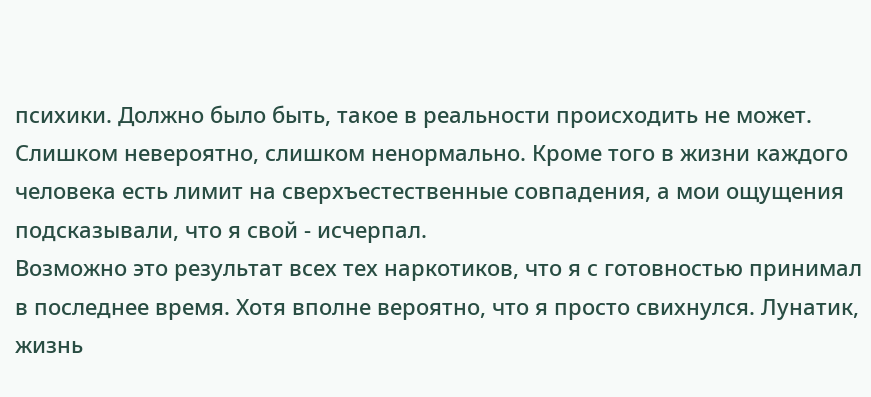психики. Должно было быть, такое в реальности происходить не может. Слишком невероятно, слишком ненормально. Кроме того в жизни каждого человека есть лимит на сверхъестественные совпадения, а мои ощущения подсказывали, что я свой - исчерпал.
Возможно это результат всех тех наркотиков, что я с готовностью принимал в последнее время. Хотя вполне вероятно, что я просто свихнулся. Лунатик, жизнь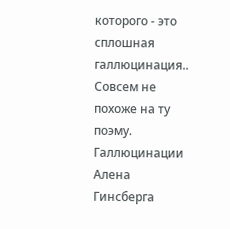которого - это сплошная галлюцинация..
Совсем не похоже на ту поэму. Галлюцинации Алена Гинсберга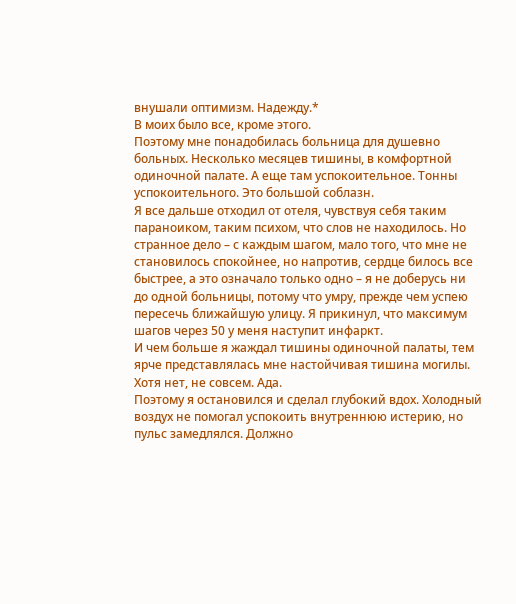внушали оптимизм. Надежду.*
В моих было все, кроме этого.
Поэтому мне понадобилась больница для душевно больных. Несколько месяцев тишины, в комфортной одиночной палате. А еще там успокоительное. Тонны успокоительного. Это большой соблазн.
Я все дальше отходил от отеля, чувствуя себя таким параноиком, таким психом, что слов не находилось. Но странное дело – с каждым шагом, мало того, что мне не становилось спокойнее, но напротив, сердце билось все быстрее, а это означало только одно – я не доберусь ни до одной больницы, потому что умру, прежде чем успею пересечь ближайшую улицу. Я прикинул, что максимум шагов через 50 у меня наступит инфаркт.
И чем больше я жаждал тишины одиночной палаты, тем ярче представлялась мне настойчивая тишина могилы. Хотя нет, не совсем. Ада.
Поэтому я остановился и сделал глубокий вдох. Холодный воздух не помогал успокоить внутреннюю истерию, но пульс замедлялся. Должно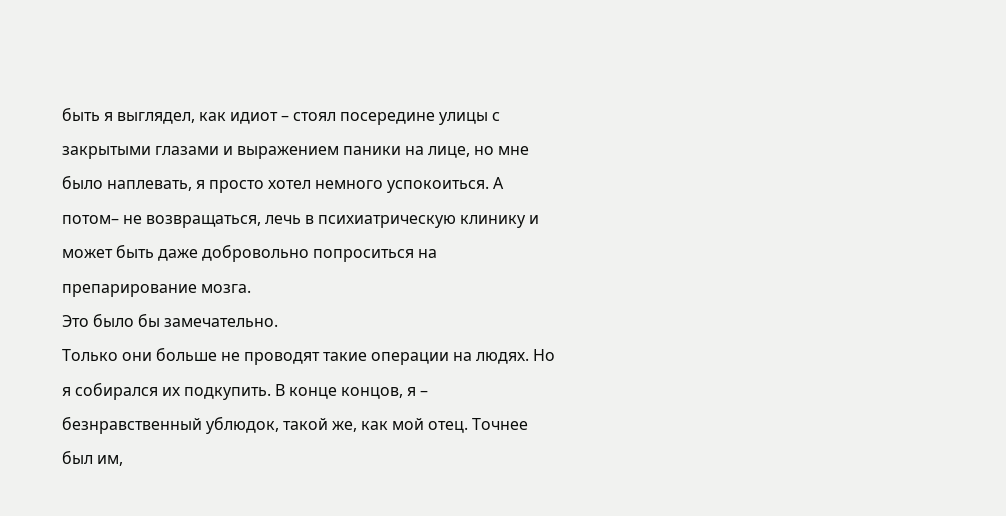быть я выглядел, как идиот – стоял посередине улицы с закрытыми глазами и выражением паники на лице, но мне было наплевать, я просто хотел немного успокоиться. А потом– не возвращаться, лечь в психиатрическую клинику и может быть даже добровольно попроситься на препарирование мозга.
Это было бы замечательно.
Только они больше не проводят такие операции на людях. Но я собирался их подкупить. В конце концов, я – безнравственный ублюдок, такой же, как мой отец. Точнее был им,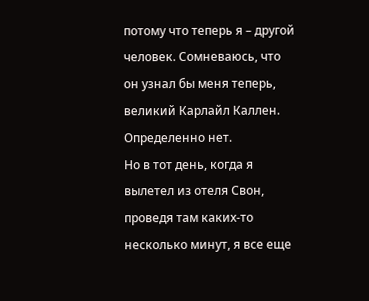потому что теперь я – другой человек. Сомневаюсь, что он узнал бы меня теперь, великий Карлайл Каллен. Определенно нет.
Но в тот день, когда я вылетел из отеля Свон, проведя там каких-то несколько минут, я все еще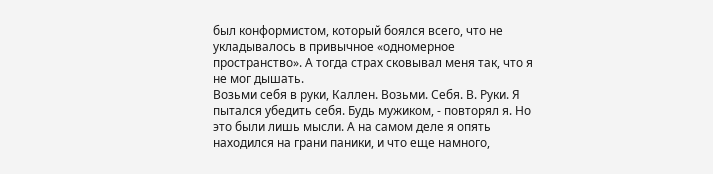был конформистом, который боялся всего, что не укладывалось в привычное «одномерное пространство». А тогда страх сковывал меня так, что я не мог дышать.
Возьми себя в руки, Каллен. Возьми. Себя. В. Руки. Я пытался убедить себя. Будь мужиком, - повторял я. Но это были лишь мысли. А на самом деле я опять находился на грани паники, и что еще намного,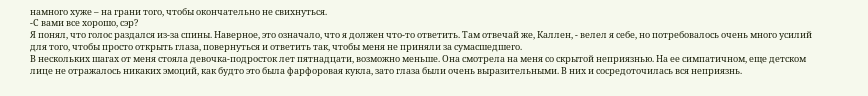намного хуже – на грани того, чтобы окончательно не свихнуться.
-С вами все хорошо, сэр?
Я понял, что голос раздался из-за спины. Наверное, это означало, что я должен что-то ответить. Там отвечай же, Каллен, - велел я себе, но потребовалось очень много усилий для того, чтобы просто открыть глаза, повернуться и ответить так, чтобы меня не приняли за сумасшедшего.
В нескольких шагах от меня стояла девочка-подросток лет пятнадцати, возможно меньше. Она смотрела на меня со скрытой неприязнью. На ее симпатичном, еще детском лице не отражалось никаких эмоций, как будто это была фарфоровая кукла, зато глаза были очень выразительными. В них и сосредоточилась вся неприязнь.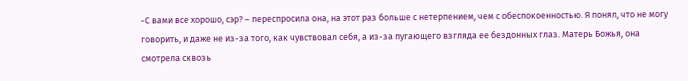-С вами все хорошо, сэр? – переспросила она, на этот раз больше с нетерпением, чем с обеспокоенностью. Я понял, что не могу говорить, и даже не из-за того, как чувствовал себя, а из-за пугающего взгляда ее бездонных глаз. Матерь Божья, она смотрела сквозь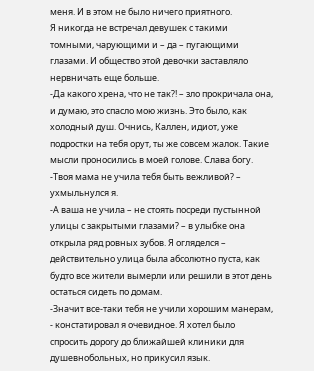меня. И в этом не было ничего приятного.
Я никогда не встречал девушек с такими томными, чарующими и – да – пугающими глазами. И общество этой девочки заставляло нервничать еще больше.
-Да какого хрена, что не так?! – зло прокричала она, и думаю, это спасло мою жизнь. Это было, как холодный душ. Очнись, Каллен, идиот, уже подростки на тебя орут, ты же совсем жалок. Такие мысли проносились в моей голове. Слава богу.
-Твоя мама не учила тебя быть вежливой? – ухмыльнулся я.
-А ваша не учила – не стоять посреди пустынной улицы с закрытыми глазами? – в улыбке она открыла ряд ровных зубов. Я огляделся – действительно улица была абсолютно пуста, как будто все жители вымерли или решили в этот день остаться сидеть по домам.
-Значит все-таки тебя не учили хорошим манерам, - констатировал я очевидное. Я хотел было спросить дорогу до ближайшей клиники для душевнобольных, но прикусил язык.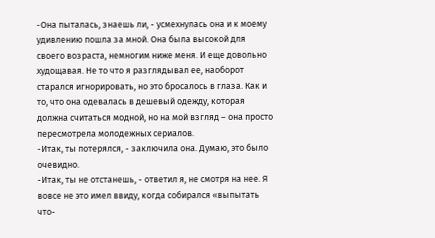-Она пыталась, знаешь ли, - усмехнулась она и к моему удивлению пошла за мной. Она была высокой для своего возраста, немногим ниже меня. И еще довольно худощавая. Не то что я разглядывал ее, наоборот старался игнорировать, но это бросалось в глаза. Как и то, что она одевалась в дешевый одежду, которая должна считаться модной, но на мой взгляд – она просто пересмотрела молодежных сериалов.
-Итак, ты потерялся, - заключила она. Думаю, это было очевидно.
-Итак, ты не отстанешь, - ответил я, не смотря на нее. Я вовсе не это имел ввиду, когда собирался «выпытать что-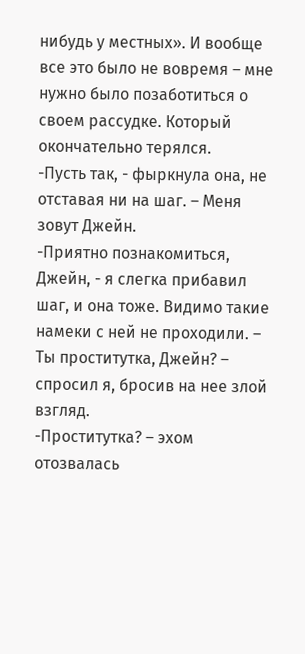нибудь у местных». И вообще все это было не вовремя – мне нужно было позаботиться о своем рассудке. Который окончательно терялся.
-Пусть так, - фыркнула она, не отставая ни на шаг. – Меня зовут Джейн.
-Приятно познакомиться, Джейн, - я слегка прибавил шаг, и она тоже. Видимо такие намеки с ней не проходили. – Ты проститутка, Джейн? – спросил я, бросив на нее злой взгляд.
-Проститутка? – эхом отозвалась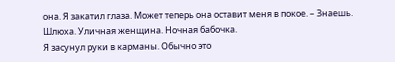она. Я закатил глаза. Может теперь она оставит меня в покое. – Знаешь. Шлюха. Уличная женщина. Ночная бабочка.
Я засунул руки в карманы. Обычно это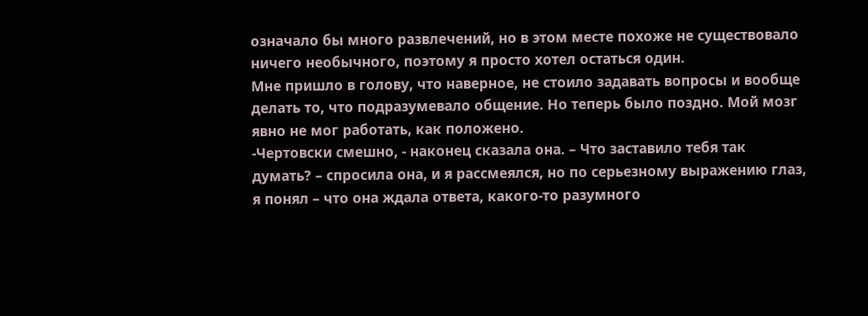означало бы много развлечений, но в этом месте похоже не существовало ничего необычного, поэтому я просто хотел остаться один.
Мне пришло в голову, что наверное, не стоило задавать вопросы и вообще делать то, что подразумевало общение. Но теперь было поздно. Мой мозг явно не мог работать, как положено.
-Чертовски смешно, - наконец сказала она. – Что заставило тебя так думать? – спросила она, и я рассмеялся, но по серьезному выражению глаз, я понял – что она ждала ответа, какого-то разумного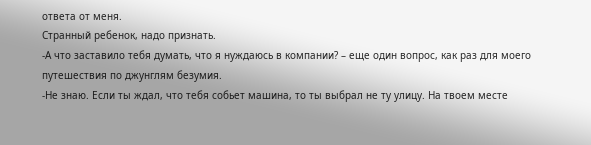ответа от меня.
Странный ребенок, надо признать.
-А что заставило тебя думать, что я нуждаюсь в компании? – еще один вопрос, как раз для моего путешествия по джунглям безумия.
-Не знаю. Если ты ждал, что тебя собьет машина, то ты выбрал не ту улицу. На твоем месте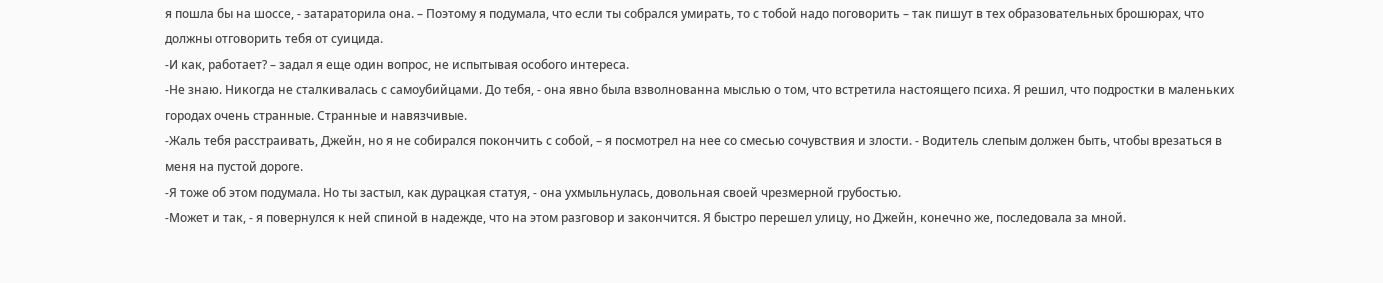я пошла бы на шоссе, - затараторила она. – Поэтому я подумала, что если ты собрался умирать, то с тобой надо поговорить – так пишут в тех образовательных брошюрах, что должны отговорить тебя от суицида.
-И как, работает? – задал я еще один вопрос, не испытывая особого интереса.
-Не знаю. Никогда не сталкивалась с самоубийцами. До тебя, - она явно была взволнованна мыслью о том, что встретила настоящего психа. Я решил, что подростки в маленьких городах очень странные. Странные и навязчивые.
-Жаль тебя расстраивать, Джейн, но я не собирался покончить с собой, – я посмотрел на нее со смесью сочувствия и злости. - Водитель слепым должен быть, чтобы врезаться в меня на пустой дороге.
-Я тоже об этом подумала. Но ты застыл, как дурацкая статуя, - она ухмыльнулась, довольная своей чрезмерной грубостью.
-Может и так, - я повернулся к ней спиной в надежде, что на этом разговор и закончится. Я быстро перешел улицу, но Джейн, конечно же, последовала за мной.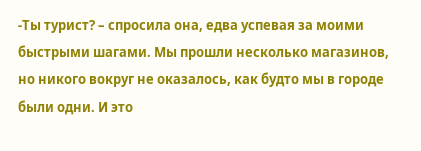-Ты турист? – спросила она, едва успевая за моими быстрыми шагами. Мы прошли несколько магазинов, но никого вокруг не оказалось, как будто мы в городе были одни. И это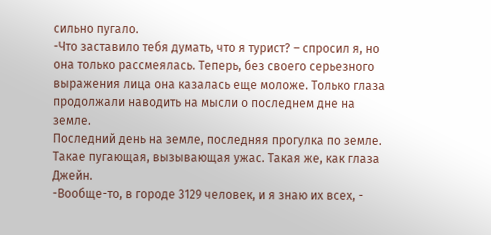сильно пугало.
-Что заставило тебя думать, что я турист? – спросил я, но она только рассмеялась. Теперь, без своего серьезного выражения лица она казалась еще моложе. Только глаза продолжали наводить на мысли о последнем дне на земле.
Последний день на земле, последняя прогулка по земле. Такае пугающая, вызывающая ужас. Такая же, как глаза Джейн.
-Вообще-то, в городе 3129 человек, и я знаю их всех, -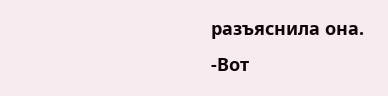разъяснила она.
-Вот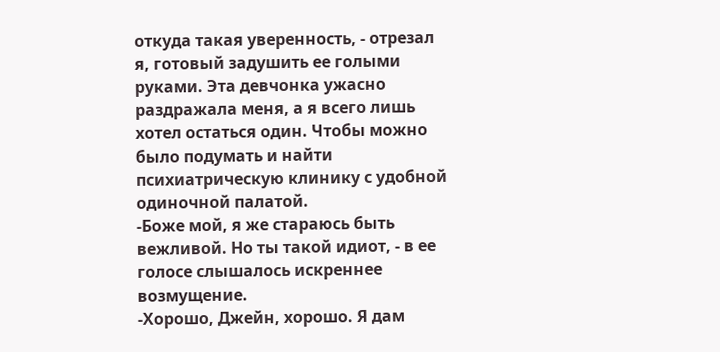откуда такая уверенность, - отрезал я, готовый задушить ее голыми руками. Эта девчонка ужасно раздражала меня, а я всего лишь хотел остаться один. Чтобы можно было подумать и найти психиатрическую клинику с удобной одиночной палатой.
-Боже мой, я же стараюсь быть вежливой. Но ты такой идиот, - в ее голосе слышалось искреннее возмущение.
-Хорошо, Джейн, хорошо. Я дам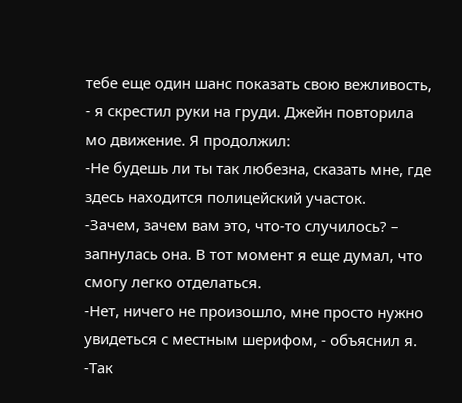тебе еще один шанс показать свою вежливость, - я скрестил руки на груди. Джейн повторила мо движение. Я продолжил:
-Не будешь ли ты так любезна, сказать мне, где здесь находится полицейский участок.
-Зачем, зачем вам это, что-то случилось? – запнулась она. В тот момент я еще думал, что смогу легко отделаться.
-Нет, ничего не произошло, мне просто нужно увидеться с местным шерифом, - объяснил я.
-Так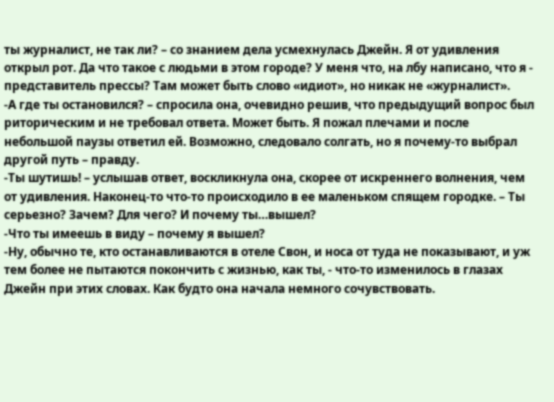ты журналист, не так ли? – со знанием дела усмехнулась Джейн. Я от удивления открыл рот. Да что такое с людьми в этом городе? У меня что, на лбу написано, что я - представитель прессы? Там может быть слово «идиот», но никак не «журналист».
-А где ты остановился? – спросила она, очевидно решив, что предыдущий вопрос был риторическим и не требовал ответа. Может быть. Я пожал плечами и после небольшой паузы ответил ей. Возможно, следовало солгать, но я почему-то выбрал другой путь – правду.
-Ты шутишь! – услышав ответ, воскликнула она, скорее от искреннего волнения, чем от удивления. Наконец-то что-то происходило в ее маленьком спящем городке. – Ты серьезно? Зачем? Для чего? И почему ты…вышел?
-Что ты имеешь в виду – почему я вышел?
-Ну, обычно те, кто останавливаются в отеле Свон, и носа от туда не показывают, и уж тем более не пытаются покончить с жизнью, как ты, - что-то изменилось в глазах Джейн при этих словах. Как будто она начала немного сочувствовать.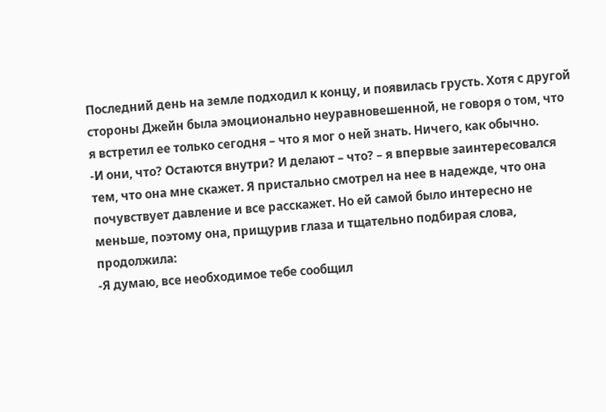Последний день на земле подходил к концу, и появилась грусть. Хотя с другой стороны Джейн была эмоционально неуравновешенной, не говоря о том, что я встретил ее только сегодня – что я мог о ней знать. Ничего, как обычно.
-И они, что? Остаются внутри? И делают – что? – я впервые заинтересовался тем, что она мне скажет. Я пристально смотрел на нее в надежде, что она почувствует давление и все расскажет. Но ей самой было интересно не меньше, поэтому она, прищурив глаза и тщательно подбирая слова, продолжила:
-Я думаю, все необходимое тебе сообщил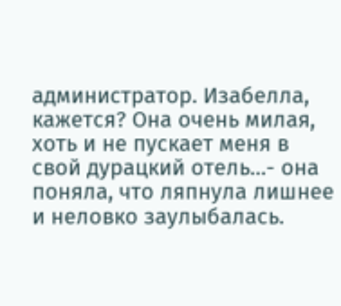администратор. Изабелла, кажется? Она очень милая, хоть и не пускает меня в свой дурацкий отель…- она поняла, что ляпнула лишнее и неловко заулыбалась.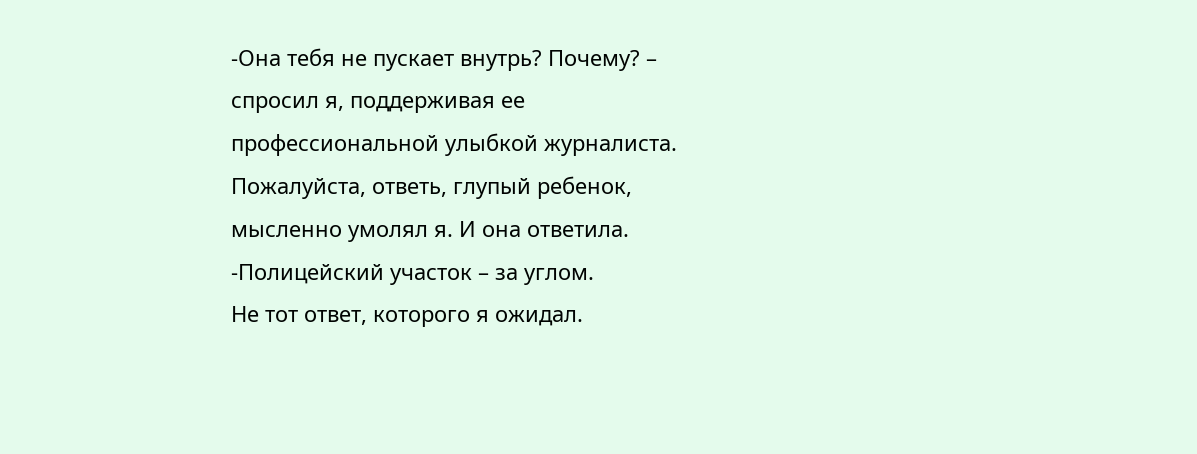-Она тебя не пускает внутрь? Почему? – спросил я, поддерживая ее профессиональной улыбкой журналиста. Пожалуйста, ответь, глупый ребенок, мысленно умолял я. И она ответила.
-Полицейский участок – за углом.
Не тот ответ, которого я ожидал.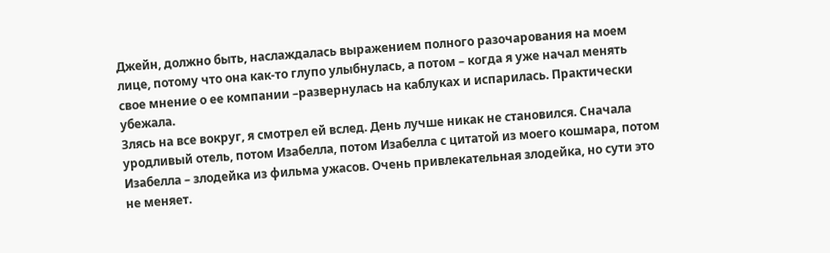Джейн, должно быть, наслаждалась выражением полного разочарования на моем лице, потому что она как-то глупо улыбнулась, а потом – когда я уже начал менять свое мнение о ее компании –развернулась на каблуках и испарилась. Практически убежала.
Злясь на все вокруг, я смотрел ей вслед. День лучше никак не становился. Сначала уродливый отель, потом Изабелла, потом Изабелла с цитатой из моего кошмара, потом Изабелла – злодейка из фильма ужасов. Очень привлекательная злодейка, но сути это не меняет.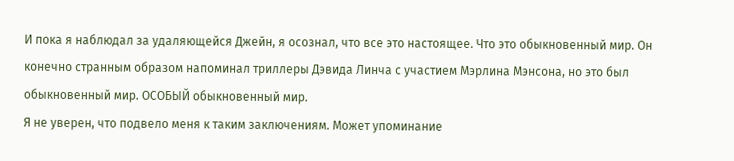И пока я наблюдал за удаляющейся Джейн, я осознал, что все это настоящее. Что это обыкновенный мир. Он конечно странным образом напоминал триллеры Дэвида Линча с участием Мэрлина Мэнсона, но это был обыкновенный мир. ОСОБЫЙ обыкновенный мир.
Я не уверен, что подвело меня к таким заключениям. Может упоминание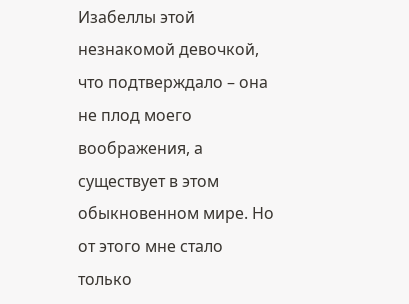Изабеллы этой незнакомой девочкой, что подтверждало – она не плод моего воображения, а существует в этом обыкновенном мире. Но от этого мне стало только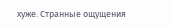хуже. Странные ощущения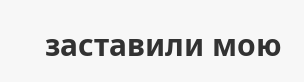заставили мою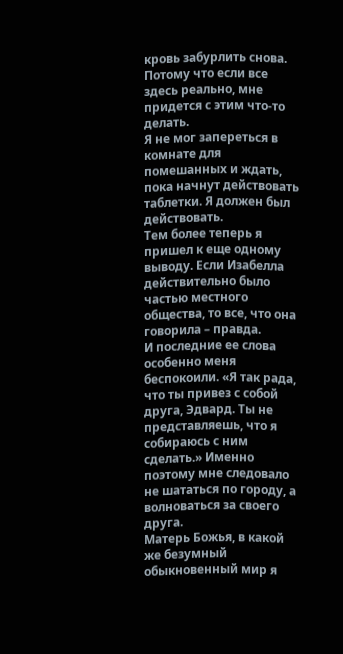кровь забурлить снова.
Потому что если все здесь реально, мне придется с этим что-то делать.
Я не мог запереться в комнате для помешанных и ждать, пока начнут действовать таблетки. Я должен был действовать.
Тем более теперь я пришел к еще одному выводу. Если Изабелла действительно было частью местного общества, то все, что она говорила – правда.
И последние ее слова особенно меня беспокоили. «Я так рада, что ты привез с собой друга, Эдвард. Ты не представляешь, что я собираюсь с ним сделать.» Именно поэтому мне следовало не шататься по городу, а волноваться за своего друга.
Матерь Божья, в какой же безумный обыкновенный мир я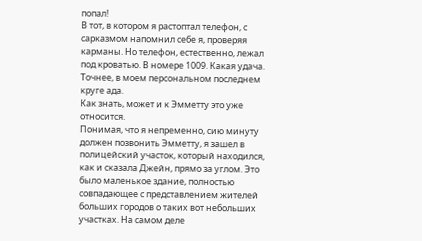попал!
В тот, в котором я растоптал телефон, с сарказмом напомнил себе я, проверяя карманы. Но телефон, естественно, лежал под кроватью. В номере 1009. Какая удача. Точнее, в моем персональном последнем круге ада.
Как знать, может и к Эмметту это уже относится.
Понимая, что я непременно, сию минуту должен позвонить Эмметту, я зашел в полицейский участок, который находился, как и сказала Джейн, прямо за углом. Это было маленькое здание, полностью совпадающее с представлением жителей больших городов о таких вот небольших участках. На самом деле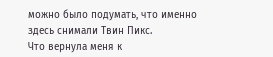можно было подумать, что именно здесь снимали Твин Пикс.
Что вернула меня к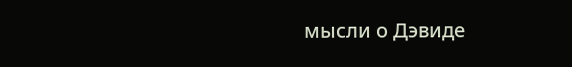мысли о Дэвиде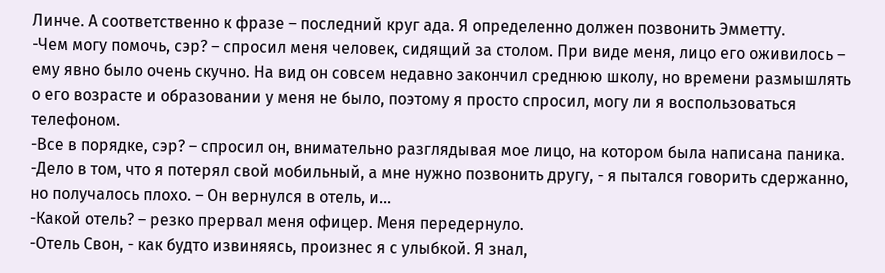Линче. А соответственно к фразе – последний круг ада. Я определенно должен позвонить Эмметту.
-Чем могу помочь, сэр? – спросил меня человек, сидящий за столом. При виде меня, лицо его оживилось – ему явно было очень скучно. На вид он совсем недавно закончил среднюю школу, но времени размышлять о его возрасте и образовании у меня не было, поэтому я просто спросил, могу ли я воспользоваться телефоном.
-Все в порядке, сэр? – спросил он, внимательно разглядывая мое лицо, на котором была написана паника.
-Дело в том, что я потерял свой мобильный, а мне нужно позвонить другу, - я пытался говорить сдержанно, но получалось плохо. – Он вернулся в отель, и…
-Какой отель? – резко прервал меня офицер. Меня передернуло.
-Отель Свон, - как будто извиняясь, произнес я с улыбкой. Я знал,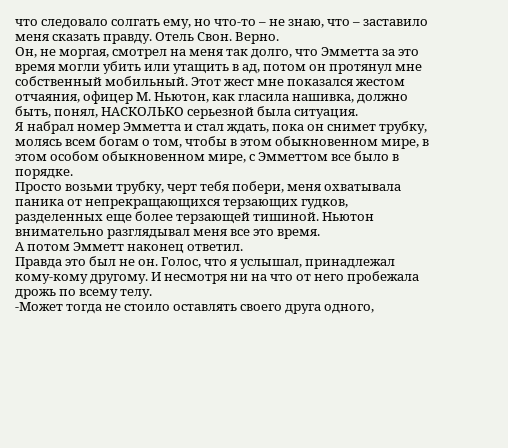что следовало солгать ему, но что-то – не знаю, что – заставило меня сказать правду. Отель Свон. Верно.
Он, не моргая, смотрел на меня так долго, что Эмметта за это время могли убить или утащить в ад, потом он протянул мне собственный мобильный. Этот жест мне показался жестом отчаяния, офицер М. Ньютон, как гласила нашивка, должно быть, понял, НАСКОЛЬКО серьезной была ситуация.
Я набрал номер Эмметта и стал ждать, пока он снимет трубку, молясь всем богам о том, чтобы в этом обыкновенном мире, в этом особом обыкновенном мире, с Эмметтом все было в порядке.
Просто возьми трубку, черт тебя побери, меня охватывала паника от непрекращающихся терзающих гудков, разделенных еще более терзающей тишиной. Ньютон внимательно разглядывал меня все это время.
А потом Эмметт наконец ответил.
Правда это был не он. Голос, что я услышал, принадлежал кому-кому другому. И несмотря ни на что от него пробежала дрожь по всему телу.
-Может тогда не стоило оставлять своего друга одного,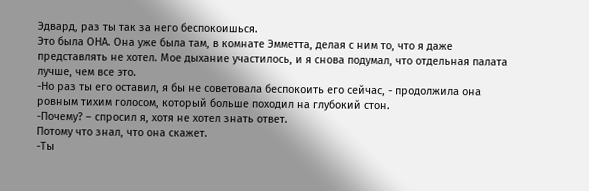Эдвард, раз ты так за него беспокоишься.
Это была ОНА. Она уже была там, в комнате Эмметта, делая с ним то, что я даже представлять не хотел. Мое дыхание участилось, и я снова подумал, что отдельная палата лучше, чем все это.
-Но раз ты его оставил, я бы не советовала беспокоить его сейчас, - продолжила она ровным тихим голосом, который больше походил на глубокий стон.
-Почему? – спросил я, хотя не хотел знать ответ.
Потому что знал, что она скажет.
-Ты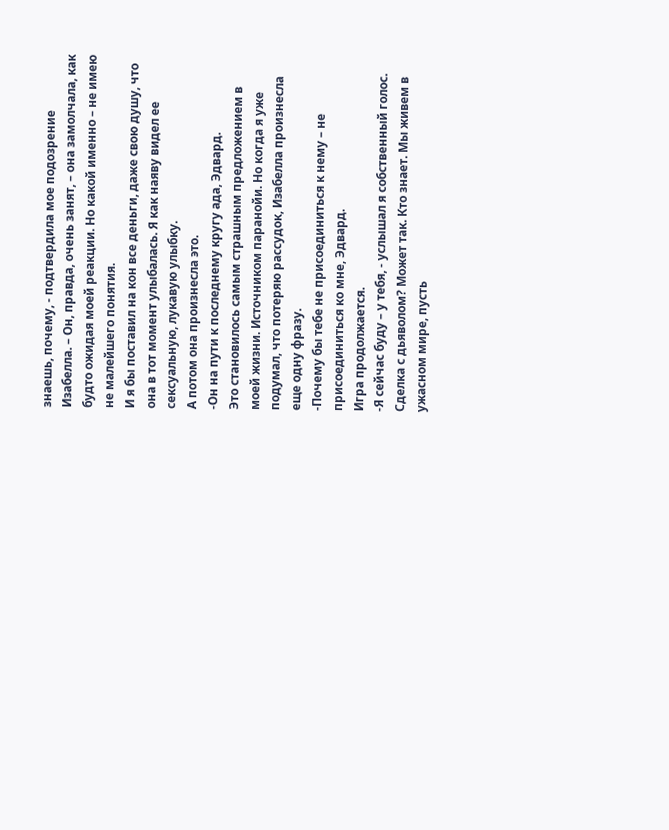знаешь, почему, - подтвердила мое подозрение Изабелла. – Он, правда, очень занят, – она замолчала, как будто ожидая моей реакции. Но какой именно – не имею не малейшего понятия.
И я бы поставил на кон все деньги, даже свою душу, что она в тот момент улыбалась. Я как наяву видел ее сексуальную, лукавую улыбку.
А потом она произнесла это.
-Он на пути к последнему кругу ада, Эдвард.
Это становилось самым страшным предложением в моей жизни. Источником паранойи. Но когда я уже подумал, что потеряю рассудок, Изабелла произнесла еще одну фразу.
-Почему бы тебе не присоединиться к нему – не присоединиться ко мне, Эдвард.
Игра продолжается.
-Я сейчас буду – у тебя, - услышал я собственный голос.
Сделка с дьяволом? Может так. Кто знает. Мы живем в ужасном мире, пусть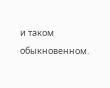и таком обыкновенном.